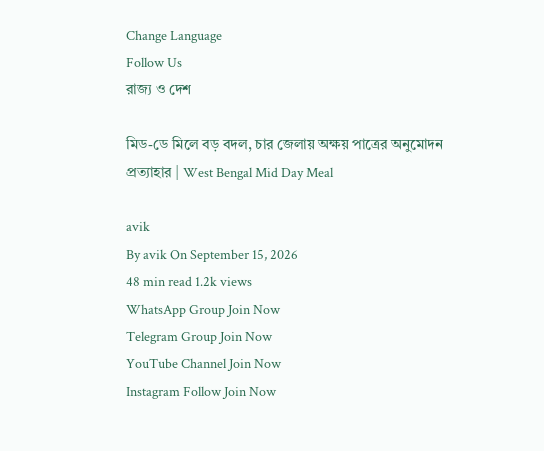Change Language
Follow Us
রাজ্য ও দেশ

মিড-ডে মিলে বড় বদল, চার জেলায় অক্ষয় পাত্রের অনুমোদন প্রত্যাহার | West Bengal Mid Day Meal

avik
By avik On September 15, 2026
48 min read 1.2k views
WhatsApp Group Join Now
Telegram Group Join Now
YouTube Channel Join Now
Instagram Follow Join Now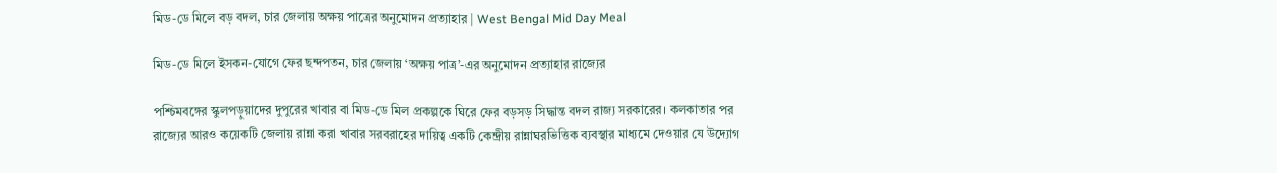মিড-ডে মিলে বড় বদল, চার জেলায় অক্ষয় পাত্রের অনুমোদন প্রত্যাহার | West Bengal Mid Day Meal

মিড-ডে মিলে ইসকন-যোগে ফের ছন্দপতন, চার জেলায় ‘অক্ষয় পাত্র’-এর অনুমোদন প্রত্যাহার রাজ্যের

পশ্চিমবঙ্গের স্কুলপড়ুয়াদের দুপুরের খাবার বা মিড-ডে মিল প্রকল্পকে ঘিরে ফের বড়সড় সিদ্ধান্ত বদল রাজ্য সরকারের। কলকাতার পর রাজ্যের আরও কয়েকটি জেলায় রান্না করা খাবার সরবরাহের দায়িত্ব একটি কেন্দ্রীয় রান্নাঘরভিত্তিক ব্যবস্থার মাধ্যমে দেওয়ার যে উদ্যোগ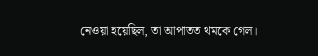নেওয়া হয়েছিল, তা আপাতত থমকে গেল।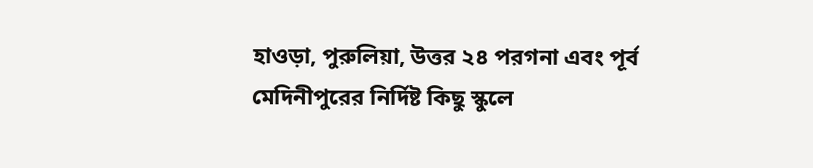হাওড়া, পুরুলিয়া, উত্তর ২৪ পরগনা এবং পূর্ব মেদিনীপুরের নির্দিষ্ট কিছু স্কুলে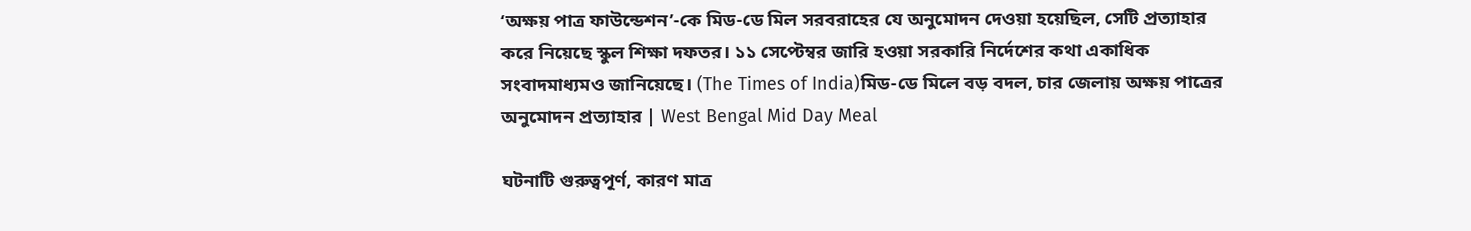‘অক্ষয় পাত্র ফাউন্ডেশন’-কে মিড-ডে মিল সরবরাহের যে অনুমোদন দেওয়া হয়েছিল, সেটি প্রত্যাহার করে নিয়েছে স্কুল শিক্ষা দফতর। ১১ সেপ্টেম্বর জারি হওয়া সরকারি নির্দেশের কথা একাধিক সংবাদমাধ্যমও জানিয়েছে। (The Times of India)মিড-ডে মিলে বড় বদল, চার জেলায় অক্ষয় পাত্রের অনুমোদন প্রত্যাহার | West Bengal Mid Day Meal

ঘটনাটি গুরুত্বপূর্ণ, কারণ মাত্র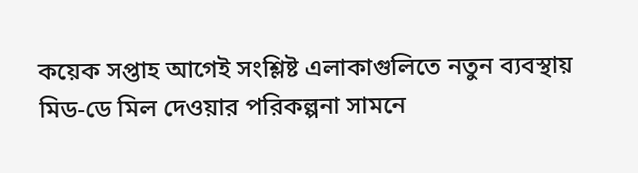কয়েক সপ্তাহ আগেই সংশ্লিষ্ট এলাকাগুলিতে নতুন ব্যবস্থায় মিড-ডে মিল দেওয়ার পরিকল্পনা সামনে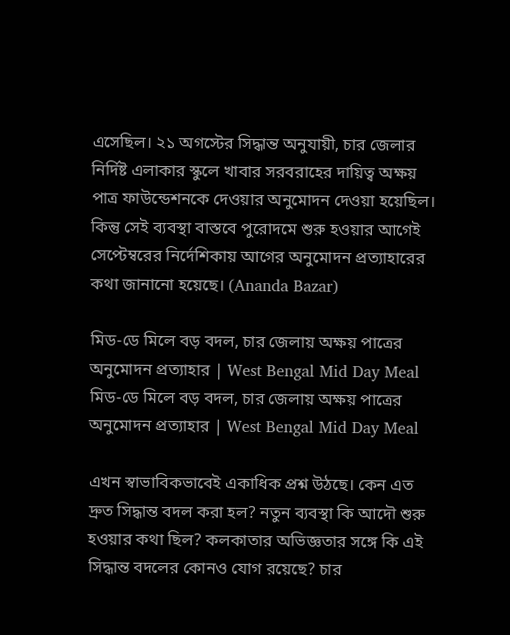এসেছিল। ২১ অগস্টের সিদ্ধান্ত অনুযায়ী, চার জেলার নির্দিষ্ট এলাকার স্কুলে খাবার সরবরাহের দায়িত্ব অক্ষয় পাত্র ফাউন্ডেশনকে দেওয়ার অনুমোদন দেওয়া হয়েছিল। কিন্তু সেই ব্যবস্থা বাস্তবে পুরোদমে শুরু হওয়ার আগেই সেপ্টেম্বরের নির্দেশিকায় আগের অনুমোদন প্রত্যাহারের কথা জানানো হয়েছে। (Ananda Bazar)

মিড-ডে মিলে বড় বদল, চার জেলায় অক্ষয় পাত্রের অনুমোদন প্রত্যাহার | West Bengal Mid Day Meal
মিড-ডে মিলে বড় বদল, চার জেলায় অক্ষয় পাত্রের অনুমোদন প্রত্যাহার | West Bengal Mid Day Meal

এখন স্বাভাবিকভাবেই একাধিক প্রশ্ন উঠছে। কেন এত দ্রুত সিদ্ধান্ত বদল করা হল? নতুন ব্যবস্থা কি আদৌ শুরু হওয়ার কথা ছিল? কলকাতার অভিজ্ঞতার সঙ্গে কি এই সিদ্ধান্ত বদলের কোনও যোগ রয়েছে? চার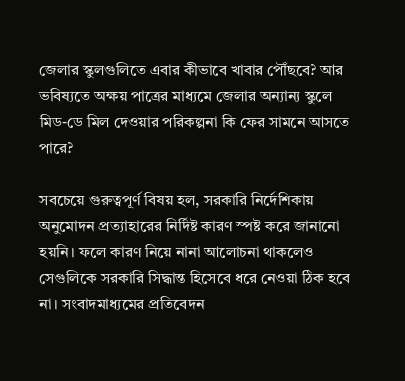জেলার স্কুলগুলিতে এবার কীভাবে খাবার পৌঁছবে? আর ভবিষ্যতে অক্ষয় পাত্রের মাধ্যমে জেলার অন্যান্য স্কুলে মিড-ডে মিল দেওয়ার পরিকল্পনা কি ফের সামনে আসতে পারে?

সবচেয়ে গুরুত্বপূর্ণ বিষয় হল, সরকারি নির্দেশিকায় অনুমোদন প্রত্যাহারের নির্দিষ্ট কারণ স্পষ্ট করে জানানো হয়নি। ফলে কারণ নিয়ে নানা আলোচনা থাকলেও সেগুলিকে সরকারি সিদ্ধান্ত হিসেবে ধরে নেওয়া ঠিক হবে না। সংবাদমাধ্যমের প্রতিবেদন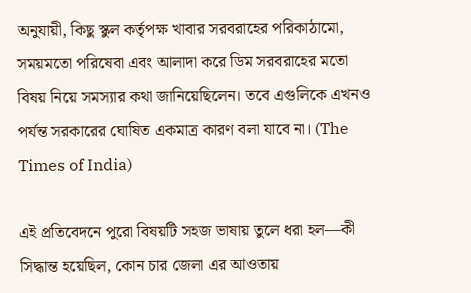অনুযায়ী, কিছু স্কুল কর্তৃপক্ষ খাবার সরবরাহের পরিকাঠামো, সময়মতো পরিষেবা এবং আলাদা করে ডিম সরবরাহের মতো বিষয় নিয়ে সমস্যার কথা জানিয়েছিলেন। তবে এগুলিকে এখনও পর্যন্ত সরকারের ঘোষিত একমাত্র কারণ বলা যাবে না। (The Times of India)

এই প্রতিবেদনে পুরো বিষয়টি সহজ ভাষায় তুলে ধরা হল—কী সিদ্ধান্ত হয়েছিল, কোন চার জেলা এর আওতায়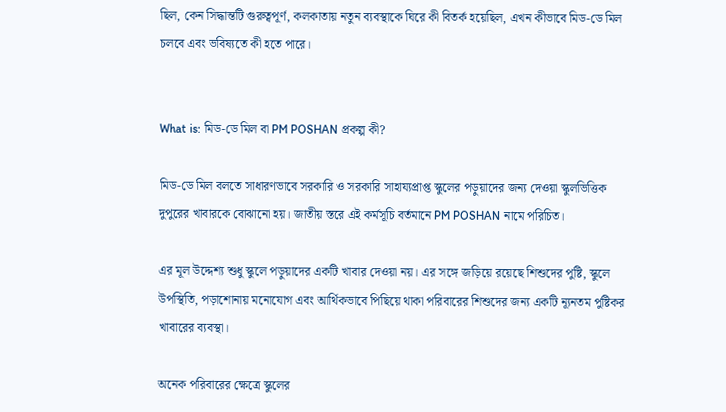ছিল, কেন সিদ্ধান্তটি গুরুত্বপূর্ণ, কলকাতায় নতুন ব্যবস্থাকে ঘিরে কী বিতর্ক হয়েছিল, এখন কীভাবে মিড-ডে মিল চলবে এবং ভবিষ্যতে কী হতে পারে।


What is: মিড-ডে মিল বা PM POSHAN প্রকল্প কী?

মিড-ডে মিল বলতে সাধারণভাবে সরকারি ও সরকারি সাহায্যপ্রাপ্ত স্কুলের পড়ুয়াদের জন্য দেওয়া স্কুলভিত্তিক দুপুরের খাবারকে বোঝানো হয়। জাতীয় স্তরে এই কর্মসূচি বর্তমানে PM POSHAN নামে পরিচিত।

এর মূল উদ্দেশ্য শুধু স্কুলে পড়ুয়াদের একটি খাবার দেওয়া নয়। এর সঙ্গে জড়িয়ে রয়েছে শিশুদের পুষ্টি, স্কুলে উপস্থিতি, পড়াশোনায় মনোযোগ এবং আর্থিকভাবে পিছিয়ে থাকা পরিবারের শিশুদের জন্য একটি ন্যূনতম পুষ্টিকর খাবারের ব্যবস্থা।

অনেক পরিবারের ক্ষেত্রে স্কুলের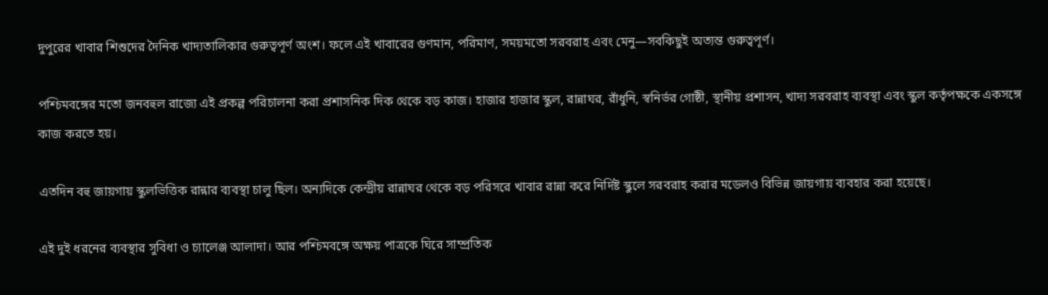দুপুরের খাবার শিশুদের দৈনিক খাদ্যতালিকার গুরুত্বপূর্ণ অংশ। ফলে এই খাবারের গুণমান, পরিমাণ, সময়মতো সরবরাহ এবং মেনু—সবকিছুই অত্যন্ত গুরুত্বপূর্ণ।

পশ্চিমবঙ্গের মতো জনবহুল রাজ্যে এই প্রকল্প পরিচালনা করা প্রশাসনিক দিক থেকে বড় কাজ। হাজার হাজার স্কুল, রান্নাঘর, রাঁধুনি, স্বনির্ভর গোষ্ঠী, স্থানীয় প্রশাসন, খাদ্য সরবরাহ ব্যবস্থা এবং স্কুল কর্তৃপক্ষকে একসঙ্গে কাজ করতে হয়।

এতদিন বহু জায়গায় স্কুলভিত্তিক রান্নার ব্যবস্থা চালু ছিল। অন্যদিকে কেন্দ্রীয় রান্নাঘর থেকে বড় পরিসরে খাবার রান্না করে নির্দিষ্ট স্কুলে সরবরাহ করার মডেলও বিভিন্ন জায়গায় ব্যবহার করা হয়েছে।

এই দুই ধরনের ব্যবস্থার সুবিধা ও চ্যালেঞ্জ আলাদা। আর পশ্চিমবঙ্গে অক্ষয় পাত্রকে ঘিরে সাম্প্রতিক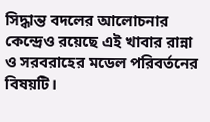সিদ্ধান্ত বদলের আলোচনার কেন্দ্রেও রয়েছে এই খাবার রান্না ও সরবরাহের মডেল পরিবর্তনের বিষয়টি।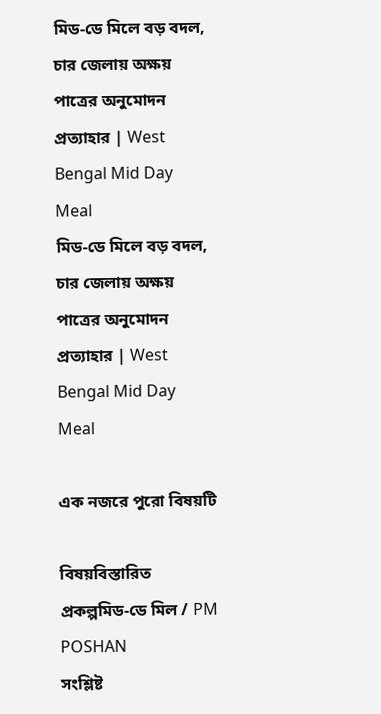মিড-ডে মিলে বড় বদল, চার জেলায় অক্ষয় পাত্রের অনুমোদন প্রত্যাহার | West Bengal Mid Day Meal
মিড-ডে মিলে বড় বদল, চার জেলায় অক্ষয় পাত্রের অনুমোদন প্রত্যাহার | West Bengal Mid Day Meal

এক নজরে পুরো বিষয়টি

বিষয়বিস্তারিত
প্রকল্পমিড-ডে মিল / PM POSHAN
সংশ্লিষ্ট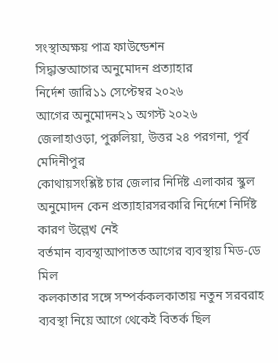সংস্থাঅক্ষয় পাত্র ফাউন্ডেশন
সিদ্ধান্তআগের অনুমোদন প্রত্যাহার
নির্দেশ জারি১১ সেপ্টেম্বর ২০২৬
আগের অনুমোদন২১ অগস্ট ২০২৬
জেলাহাওড়া, পুরুলিয়া, উত্তর ২৪ পরগনা, পূর্ব মেদিনীপুর
কোথায়সংশ্লিষ্ট চার জেলার নির্দিষ্ট এলাকার স্কুল
অনুমোদন কেন প্রত্যাহারসরকারি নির্দেশে নির্দিষ্ট কারণ উল্লেখ নেই
বর্তমান ব্যবস্থাআপাতত আগের ব্যবস্থায় মিড-ডে মিল
কলকাতার সঙ্গে সম্পর্ককলকাতায় নতুন সরবরাহ ব্যবস্থা নিয়ে আগে থেকেই বিতর্ক ছিল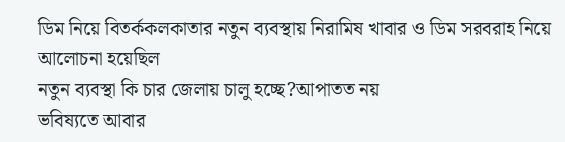ডিম নিয়ে বিতর্ককলকাতার নতুন ব্যবস্থায় নিরামিষ খাবার ও ডিম সরবরাহ নিয়ে আলোচনা হয়েছিল
নতুন ব্যবস্থা কি চার জেলায় চালু হচ্ছে?আপাতত নয়
ভবিষ্যতে আবার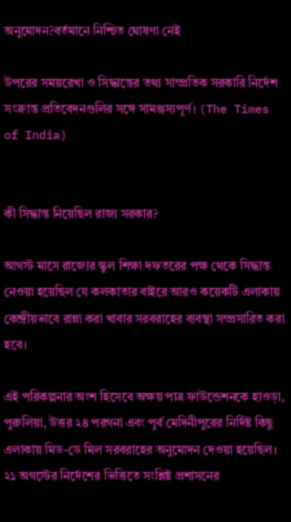অনুমোদন?বর্তমানে নিশ্চিত ঘোষণা নেই

উপরের সময়রেখা ও সিদ্ধান্তের তথ্য সাম্প্রতিক সরকারি নির্দেশ সংক্রান্ত প্রতিবেদনগুলির সঙ্গে সামঞ্জস্যপূর্ণ। (The Times of India)


কী সিদ্ধান্ত নিয়েছিল রাজ্য সরকার?

আগস্ট মাসে রাজ্যের স্কুল শিক্ষা দফতরের পক্ষ থেকে সিদ্ধান্ত নেওয়া হয়েছিল যে কলকাতার বাইরে আরও কয়েকটি এলাকায় কেন্দ্রীয়ভাবে রান্না করা খাবার সরবরাহের ব্যবস্থা সম্প্রসারিত করা হবে।

এই পরিকল্পনার অংশ হিসেবে অক্ষয় পাত্র ফাউন্ডেশনকে হাওড়া, পুরুলিয়া, উত্তর ২৪ পরগনা এবং পূর্ব মেদিনীপুরের নির্দিষ্ট কিছু এলাকায় মিড-ডে মিল সরবরাহের অনুমোদন দেওয়া হয়েছিল। ২১ অগস্টের নির্দেশের ভিত্তিতে সংশ্লিষ্ট প্রশাসনের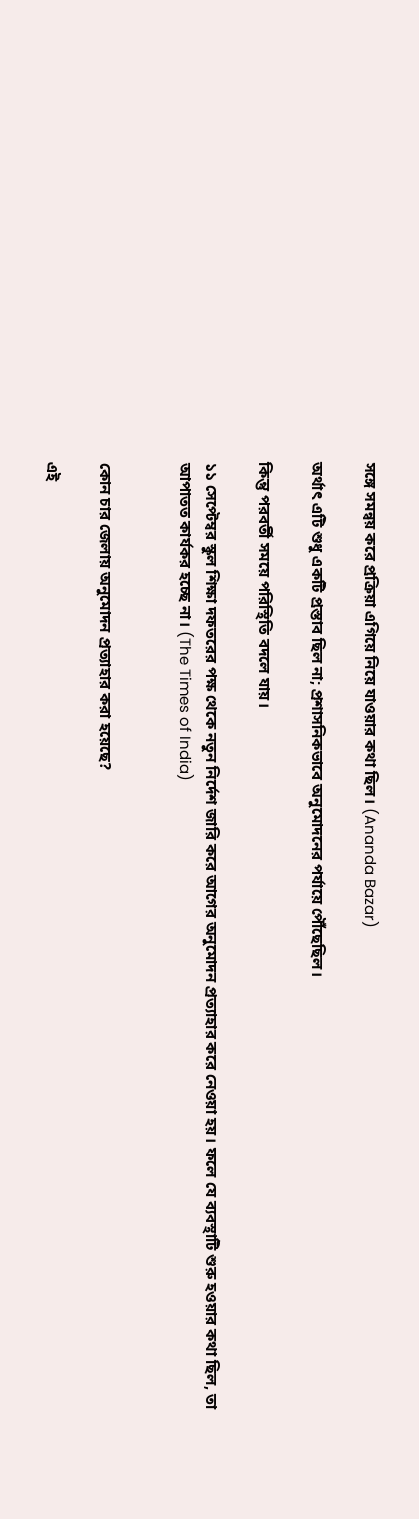সঙ্গে সমন্বয় করে প্রক্রিয়া এগিয়ে নিয়ে যাওয়ার কথা ছিল। (Ananda Bazar)

অর্থাৎ এটি শুধু একটি প্রস্তাব ছিল না; প্রশাসনিকভাবে অনুমোদনের পর্যায়ে পৌঁছেছিল।

কিন্তু পরবর্তী সময়ে পরিস্থিতি বদলে যায়।

১১ সেপ্টেম্বর স্কুল শিক্ষা দফতরের পক্ষ থেকে নতুন নির্দেশ জারি করে আগের অনুমোদন প্রত্যাহার করে নেওয়া হয়। ফলে যে ব্যবস্থাটি শুরু হওয়ার কথা ছিল, তা আপাতত কার্যকর হচ্ছে না। (The Times of India)


কোন চার জেলায় অনুমোদন প্রত্যাহার করা হয়েছে?

এই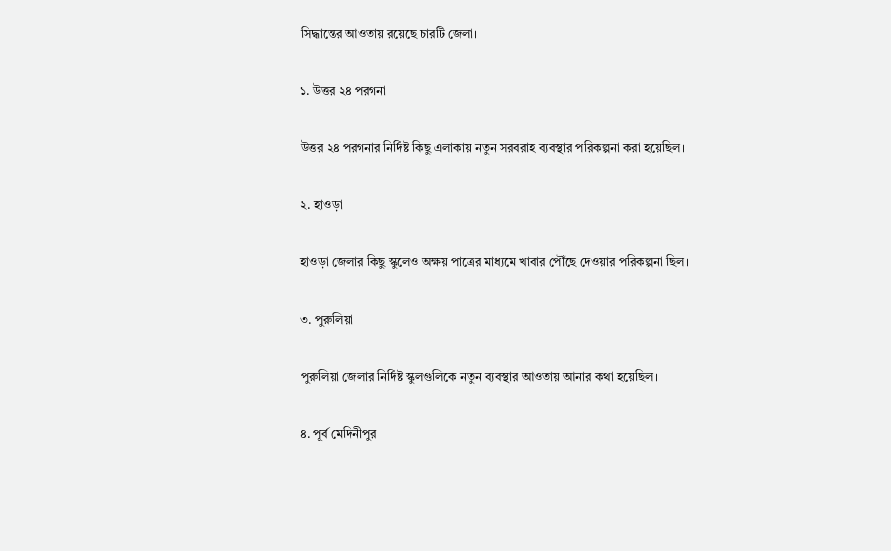সিদ্ধান্তের আওতায় রয়েছে চারটি জেলা।

১. উত্তর ২৪ পরগনা

উত্তর ২৪ পরগনার নির্দিষ্ট কিছু এলাকায় নতুন সরবরাহ ব্যবস্থার পরিকল্পনা করা হয়েছিল।

২. হাওড়া

হাওড়া জেলার কিছু স্কুলেও অক্ষয় পাত্রের মাধ্যমে খাবার পৌঁছে দেওয়ার পরিকল্পনা ছিল।

৩. পুরুলিয়া

পুরুলিয়া জেলার নির্দিষ্ট স্কুলগুলিকে নতুন ব্যবস্থার আওতায় আনার কথা হয়েছিল।

৪. পূর্ব মেদিনীপুর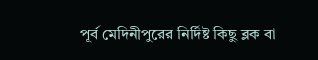পূর্ব মেদিনীপুরের নির্দিষ্ট কিছু ব্লক বা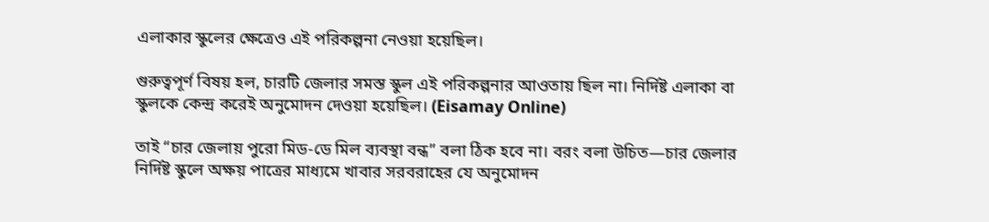এলাকার স্কুলের ক্ষেত্রেও এই পরিকল্পনা নেওয়া হয়েছিল।

গুরুত্বপূর্ণ বিষয় হল, চারটি জেলার সমস্ত স্কুল এই পরিকল্পনার আওতায় ছিল না। নির্দিষ্ট এলাকা বা স্কুলকে কেন্দ্র করেই অনুমোদন দেওয়া হয়েছিল। (Eisamay Online)

তাই “চার জেলায় পুরো মিড-ডে মিল ব্যবস্থা বন্ধ” বলা ঠিক হবে না। বরং বলা উচিত—চার জেলার নির্দিষ্ট স্কুলে অক্ষয় পাত্রের মাধ্যমে খাবার সরবরাহের যে অনুমোদন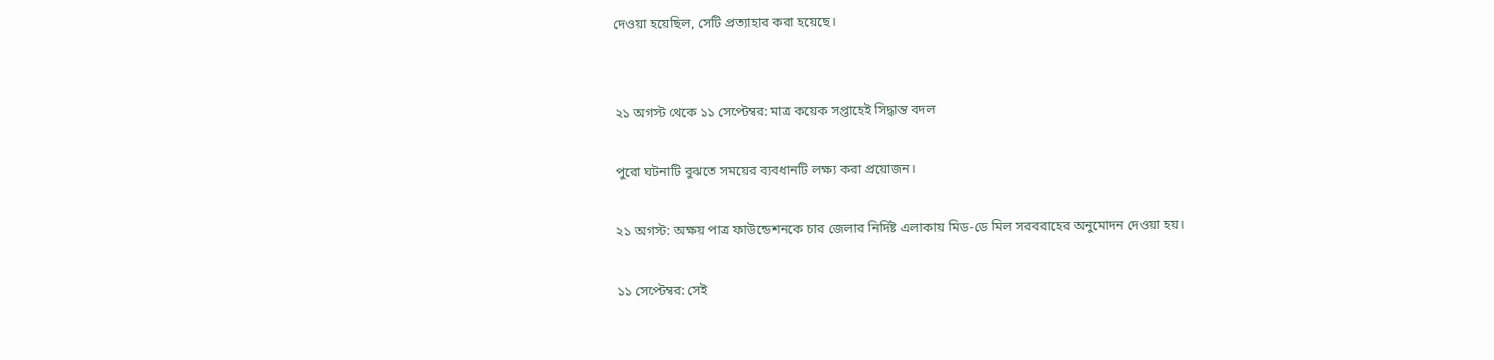দেওয়া হয়েছিল, সেটি প্রত্যাহার করা হয়েছে।


২১ অগস্ট থেকে ১১ সেপ্টেম্বর: মাত্র কয়েক সপ্তাহেই সিদ্ধান্ত বদল

পুরো ঘটনাটি বুঝতে সময়ের ব্যবধানটি লক্ষ্য করা প্রয়োজন।

২১ অগস্ট: অক্ষয় পাত্র ফাউন্ডেশনকে চার জেলার নির্দিষ্ট এলাকায় মিড-ডে মিল সরবরাহের অনুমোদন দেওয়া হয়।

১১ সেপ্টেম্বর: সেই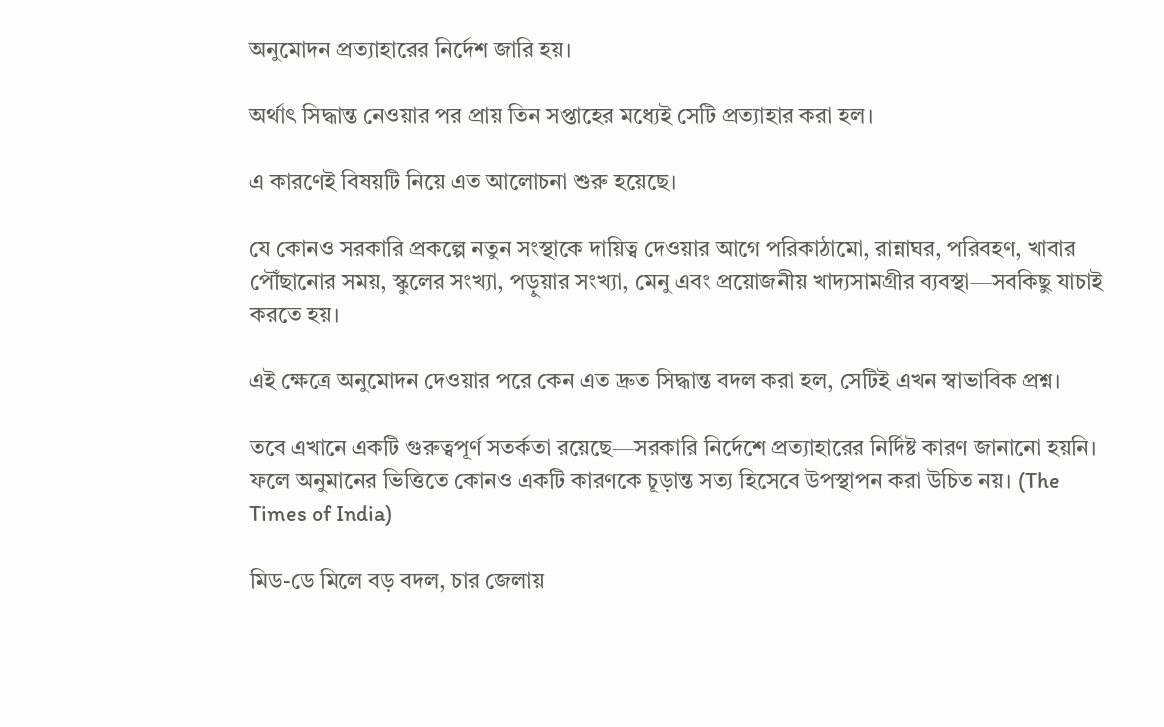অনুমোদন প্রত্যাহারের নির্দেশ জারি হয়।

অর্থাৎ সিদ্ধান্ত নেওয়ার পর প্রায় তিন সপ্তাহের মধ্যেই সেটি প্রত্যাহার করা হল।

এ কারণেই বিষয়টি নিয়ে এত আলোচনা শুরু হয়েছে।

যে কোনও সরকারি প্রকল্পে নতুন সংস্থাকে দায়িত্ব দেওয়ার আগে পরিকাঠামো, রান্নাঘর, পরিবহণ, খাবার পৌঁছানোর সময়, স্কুলের সংখ্যা, পড়ুয়ার সংখ্যা, মেনু এবং প্রয়োজনীয় খাদ্যসামগ্রীর ব্যবস্থা—সবকিছু যাচাই করতে হয়।

এই ক্ষেত্রে অনুমোদন দেওয়ার পরে কেন এত দ্রুত সিদ্ধান্ত বদল করা হল, সেটিই এখন স্বাভাবিক প্রশ্ন।

তবে এখানে একটি গুরুত্বপূর্ণ সতর্কতা রয়েছে—সরকারি নির্দেশে প্রত্যাহারের নির্দিষ্ট কারণ জানানো হয়নি। ফলে অনুমানের ভিত্তিতে কোনও একটি কারণকে চূড়ান্ত সত্য হিসেবে উপস্থাপন করা উচিত নয়। (The Times of India)

মিড-ডে মিলে বড় বদল, চার জেলায়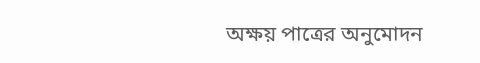অক্ষয় পাত্রের অনুমোদন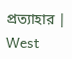প্রত্যাহার | West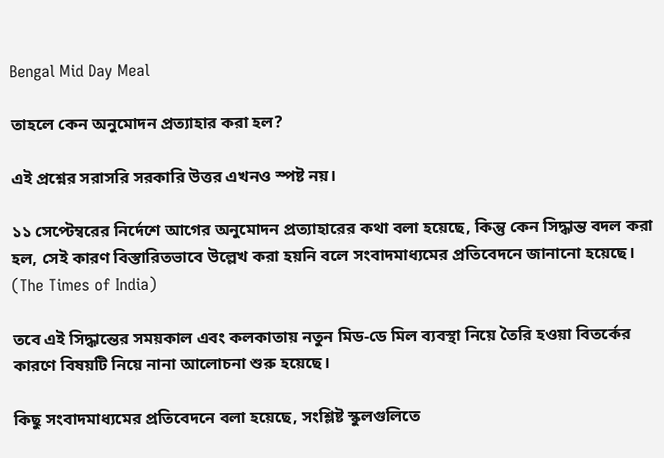Bengal Mid Day Meal

তাহলে কেন অনুমোদন প্রত্যাহার করা হল?

এই প্রশ্নের সরাসরি সরকারি উত্তর এখনও স্পষ্ট নয়।

১১ সেপ্টেম্বরের নির্দেশে আগের অনুমোদন প্রত্যাহারের কথা বলা হয়েছে, কিন্তু কেন সিদ্ধান্ত বদল করা হল, সেই কারণ বিস্তারিতভাবে উল্লেখ করা হয়নি বলে সংবাদমাধ্যমের প্রতিবেদনে জানানো হয়েছে। (The Times of India)

তবে এই সিদ্ধান্তের সময়কাল এবং কলকাতায় নতুন মিড-ডে মিল ব্যবস্থা নিয়ে তৈরি হওয়া বিতর্কের কারণে বিষয়টি নিয়ে নানা আলোচনা শুরু হয়েছে।

কিছু সংবাদমাধ্যমের প্রতিবেদনে বলা হয়েছে, সংশ্লিষ্ট স্কুলগুলিতে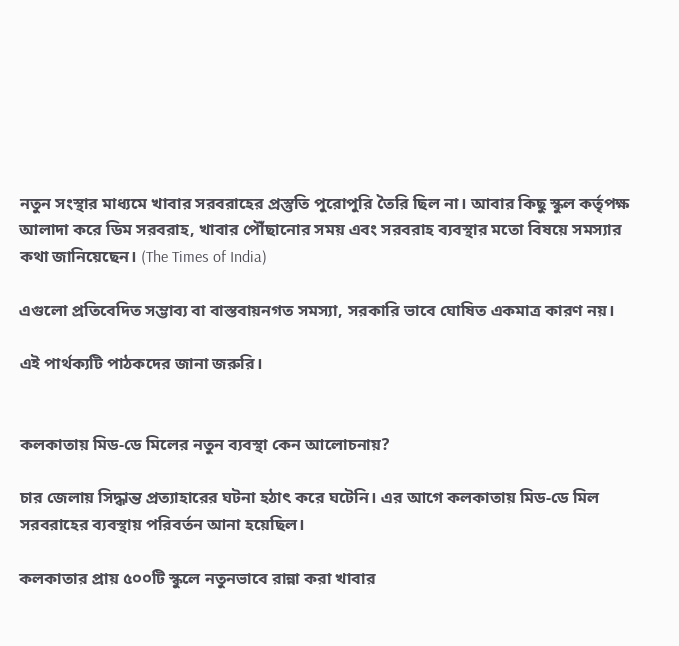নতুন সংস্থার মাধ্যমে খাবার সরবরাহের প্রস্তুতি পুরোপুরি তৈরি ছিল না। আবার কিছু স্কুল কর্তৃপক্ষ আলাদা করে ডিম সরবরাহ, খাবার পৌঁছানোর সময় এবং সরবরাহ ব্যবস্থার মতো বিষয়ে সমস্যার কথা জানিয়েছেন। (The Times of India)

এগুলো প্রতিবেদিত সম্ভাব্য বা বাস্তবায়নগত সমস্যা, সরকারি ভাবে ঘোষিত একমাত্র কারণ নয়।

এই পার্থক্যটি পাঠকদের জানা জরুরি।


কলকাতায় মিড-ডে মিলের নতুন ব্যবস্থা কেন আলোচনায়?

চার জেলায় সিদ্ধান্ত প্রত্যাহারের ঘটনা হঠাৎ করে ঘটেনি। এর আগে কলকাতায় মিড-ডে মিল সরবরাহের ব্যবস্থায় পরিবর্তন আনা হয়েছিল।

কলকাতার প্রায় ৫০০টি স্কুলে নতুনভাবে রান্না করা খাবার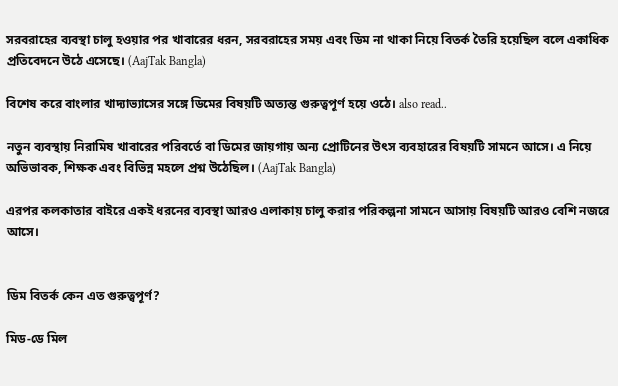সরবরাহের ব্যবস্থা চালু হওয়ার পর খাবারের ধরন, সরবরাহের সময় এবং ডিম না থাকা নিয়ে বিতর্ক তৈরি হয়েছিল বলে একাধিক প্রতিবেদনে উঠে এসেছে। (AajTak Bangla)

বিশেষ করে বাংলার খাদ্যাভ্যাসের সঙ্গে ডিমের বিষয়টি অত্যন্ত গুরুত্বপূর্ণ হয়ে ওঠে। also read..

নতুন ব্যবস্থায় নিরামিষ খাবারের পরিবর্তে বা ডিমের জায়গায় অন্য প্রোটিনের উৎস ব্যবহারের বিষয়টি সামনে আসে। এ নিয়ে অভিভাবক, শিক্ষক এবং বিভিন্ন মহলে প্রশ্ন উঠেছিল। (AajTak Bangla)

এরপর কলকাতার বাইরে একই ধরনের ব্যবস্থা আরও এলাকায় চালু করার পরিকল্পনা সামনে আসায় বিষয়টি আরও বেশি নজরে আসে।


ডিম বিতর্ক কেন এত গুরুত্বপূর্ণ?

মিড-ডে মিল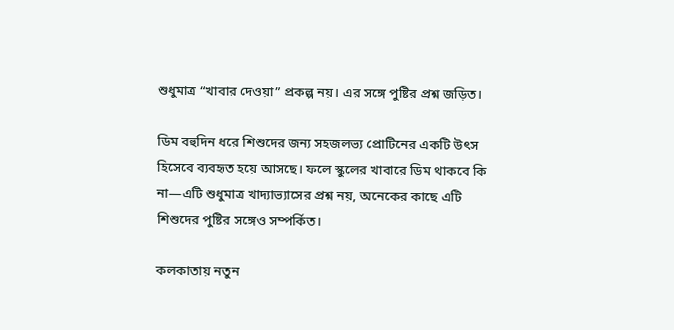শুধুমাত্র “খাবার দেওয়া” প্রকল্প নয়। এর সঙ্গে পুষ্টির প্রশ্ন জড়িত।

ডিম বহুদিন ধরে শিশুদের জন্য সহজলভ্য প্রোটিনের একটি উৎস হিসেবে ব্যবহৃত হয়ে আসছে। ফলে স্কুলের খাবারে ডিম থাকবে কি না—এটি শুধুমাত্র খাদ্যাভ্যাসের প্রশ্ন নয়, অনেকের কাছে এটি শিশুদের পুষ্টির সঙ্গেও সম্পর্কিত।

কলকাতায় নতুন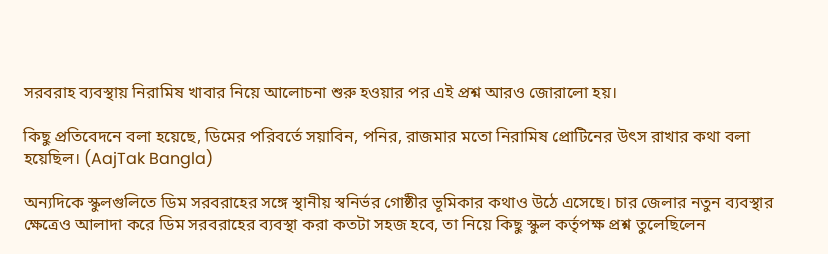সরবরাহ ব্যবস্থায় নিরামিষ খাবার নিয়ে আলোচনা শুরু হওয়ার পর এই প্রশ্ন আরও জোরালো হয়।

কিছু প্রতিবেদনে বলা হয়েছে, ডিমের পরিবর্তে সয়াবিন, পনির, রাজমার মতো নিরামিষ প্রোটিনের উৎস রাখার কথা বলা হয়েছিল। (AajTak Bangla)

অন্যদিকে স্কুলগুলিতে ডিম সরবরাহের সঙ্গে স্থানীয় স্বনির্ভর গোষ্ঠীর ভূমিকার কথাও উঠে এসেছে। চার জেলার নতুন ব্যবস্থার ক্ষেত্রেও আলাদা করে ডিম সরবরাহের ব্যবস্থা করা কতটা সহজ হবে, তা নিয়ে কিছু স্কুল কর্তৃপক্ষ প্রশ্ন তুলেছিলেন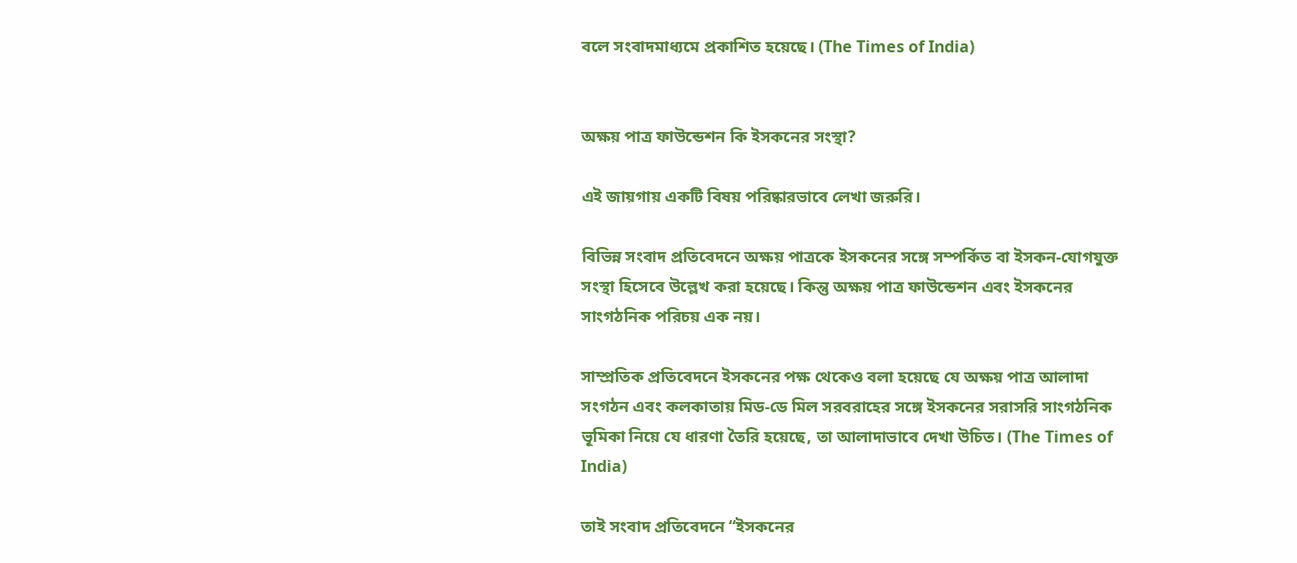বলে সংবাদমাধ্যমে প্রকাশিত হয়েছে। (The Times of India)


অক্ষয় পাত্র ফাউন্ডেশন কি ইসকনের সংস্থা?

এই জায়গায় একটি বিষয় পরিষ্কারভাবে লেখা জরুরি।

বিভিন্ন সংবাদ প্রতিবেদনে অক্ষয় পাত্রকে ইসকনের সঙ্গে সম্পর্কিত বা ইসকন-যোগযুক্ত সংস্থা হিসেবে উল্লেখ করা হয়েছে। কিন্তু অক্ষয় পাত্র ফাউন্ডেশন এবং ইসকনের সাংগঠনিক পরিচয় এক নয়।

সাম্প্রতিক প্রতিবেদনে ইসকনের পক্ষ থেকেও বলা হয়েছে যে অক্ষয় পাত্র আলাদা সংগঠন এবং কলকাতায় মিড-ডে মিল সরবরাহের সঙ্গে ইসকনের সরাসরি সাংগঠনিক ভূমিকা নিয়ে যে ধারণা তৈরি হয়েছে, তা আলাদাভাবে দেখা উচিত। (The Times of India)

তাই সংবাদ প্রতিবেদনে “ইসকনের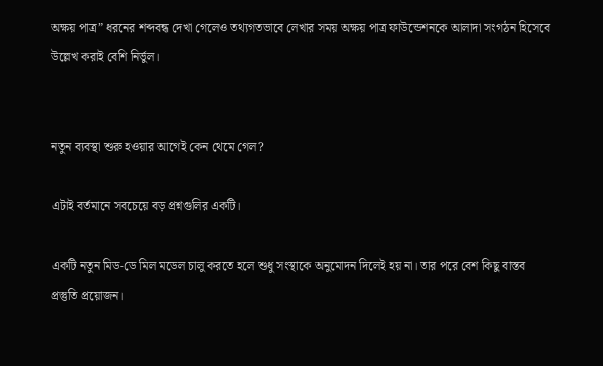অক্ষয় পাত্র” ধরনের শব্দবন্ধ দেখা গেলেও তথ্যগতভাবে লেখার সময় অক্ষয় পাত্র ফাউন্ডেশনকে আলাদা সংগঠন হিসেবে উল্লেখ করাই বেশি নির্ভুল।


নতুন ব্যবস্থা শুরু হওয়ার আগেই কেন থেমে গেল?

এটাই বর্তমানে সবচেয়ে বড় প্রশ্নগুলির একটি।

একটি নতুন মিড-ডে মিল মডেল চালু করতে হলে শুধু সংস্থাকে অনুমোদন দিলেই হয় না। তার পরে বেশ কিছু বাস্তব প্রস্তুতি প্রয়োজন।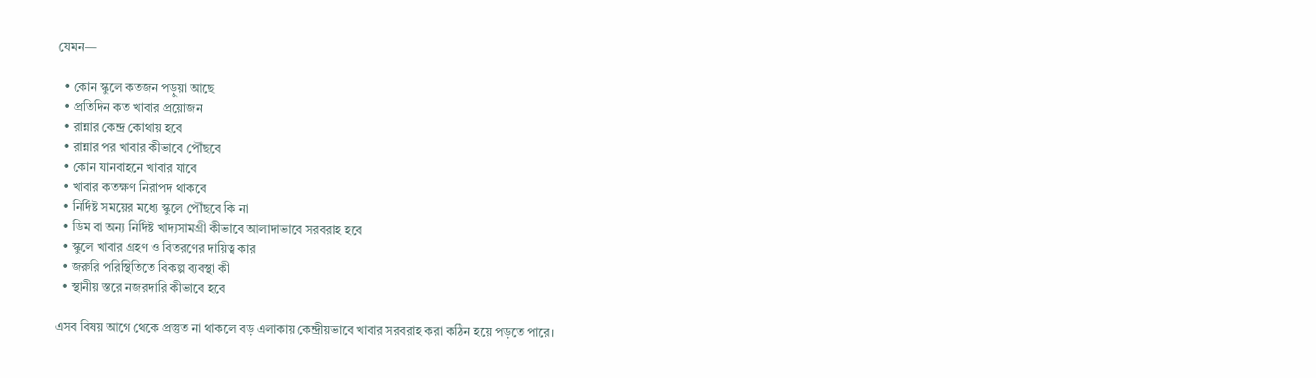যেমন—

  • কোন স্কুলে কতজন পড়ুয়া আছে
  • প্রতিদিন কত খাবার প্রয়োজন
  • রান্নার কেন্দ্র কোথায় হবে
  • রান্নার পর খাবার কীভাবে পৌঁছবে
  • কোন যানবাহনে খাবার যাবে
  • খাবার কতক্ষণ নিরাপদ থাকবে
  • নির্দিষ্ট সময়ের মধ্যে স্কুলে পৌঁছবে কি না
  • ডিম বা অন্য নির্দিষ্ট খাদ্যসামগ্রী কীভাবে আলাদাভাবে সরবরাহ হবে
  • স্কুলে খাবার গ্রহণ ও বিতরণের দায়িত্ব কার
  • জরুরি পরিস্থিতিতে বিকল্প ব্যবস্থা কী
  • স্থানীয় স্তরে নজরদারি কীভাবে হবে

এসব বিষয় আগে থেকে প্রস্তুত না থাকলে বড় এলাকায় কেন্দ্রীয়ভাবে খাবার সরবরাহ করা কঠিন হয়ে পড়তে পারে।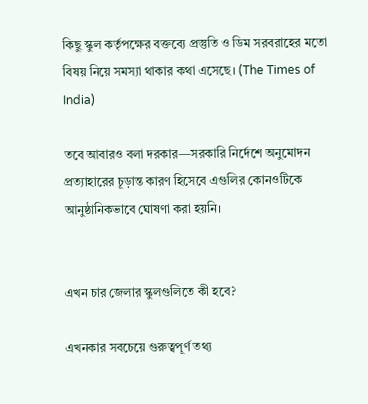কিছু স্কুল কর্তৃপক্ষের বক্তব্যে প্রস্তুতি ও ডিম সরবরাহের মতো বিষয় নিয়ে সমস্যা থাকার কথা এসেছে। (The Times of India)

তবে আবারও বলা দরকার—সরকারি নির্দেশে অনুমোদন প্রত্যাহারের চূড়ান্ত কারণ হিসেবে এগুলির কোনওটিকে আনুষ্ঠানিকভাবে ঘোষণা করা হয়নি।


এখন চার জেলার স্কুলগুলিতে কী হবে?

এখনকার সবচেয়ে গুরুত্বপূর্ণ তথ্য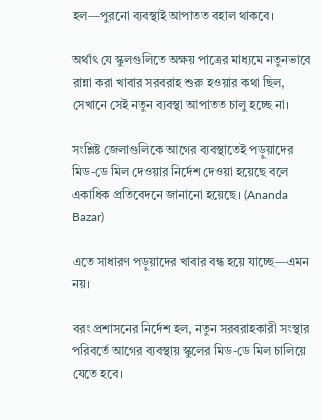হল—পুরনো ব্যবস্থাই আপাতত বহাল থাকবে।

অর্থাৎ যে স্কুলগুলিতে অক্ষয় পাত্রের মাধ্যমে নতুনভাবে রান্না করা খাবার সরবরাহ শুরু হওয়ার কথা ছিল, সেখানে সেই নতুন ব্যবস্থা আপাতত চালু হচ্ছে না।

সংশ্লিষ্ট জেলাগুলিকে আগের ব্যবস্থাতেই পড়ুয়াদের মিড-ডে মিল দেওয়ার নির্দেশ দেওয়া হয়েছে বলে একাধিক প্রতিবেদনে জানানো হয়েছে। (Ananda Bazar)

এতে সাধারণ পড়ুয়াদের খাবার বন্ধ হয়ে যাচ্ছে—এমন নয়।

বরং প্রশাসনের নির্দেশ হল, নতুন সরবরাহকারী সংস্থার পরিবর্তে আগের ব্যবস্থায় স্কুলের মিড-ডে মিল চালিয়ে যেতে হবে।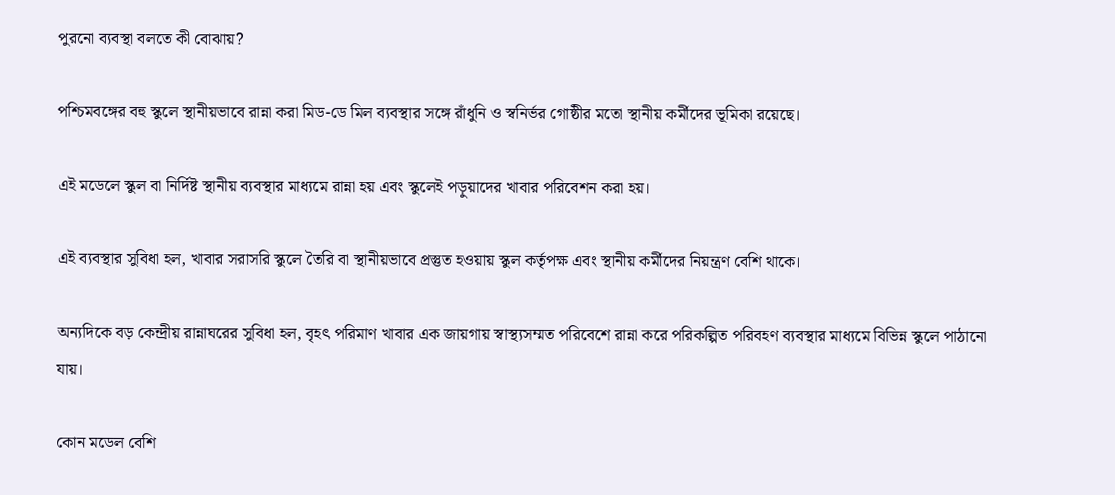পুরনো ব্যবস্থা বলতে কী বোঝায়?

পশ্চিমবঙ্গের বহু স্কুলে স্থানীয়ভাবে রান্না করা মিড-ডে মিল ব্যবস্থার সঙ্গে রাঁধুনি ও স্বনির্ভর গোষ্ঠীর মতো স্থানীয় কর্মীদের ভূমিকা রয়েছে।

এই মডেলে স্কুল বা নির্দিষ্ট স্থানীয় ব্যবস্থার মাধ্যমে রান্না হয় এবং স্কুলেই পড়ুয়াদের খাবার পরিবেশন করা হয়।

এই ব্যবস্থার সুবিধা হল, খাবার সরাসরি স্কুলে তৈরি বা স্থানীয়ভাবে প্রস্তুত হওয়ায় স্কুল কর্তৃপক্ষ এবং স্থানীয় কর্মীদের নিয়ন্ত্রণ বেশি থাকে।

অন্যদিকে বড় কেন্দ্রীয় রান্নাঘরের সুবিধা হল, বৃহৎ পরিমাণ খাবার এক জায়গায় স্বাস্থ্যসম্মত পরিবেশে রান্না করে পরিকল্পিত পরিবহণ ব্যবস্থার মাধ্যমে বিভিন্ন স্কুলে পাঠানো যায়।

কোন মডেল বেশি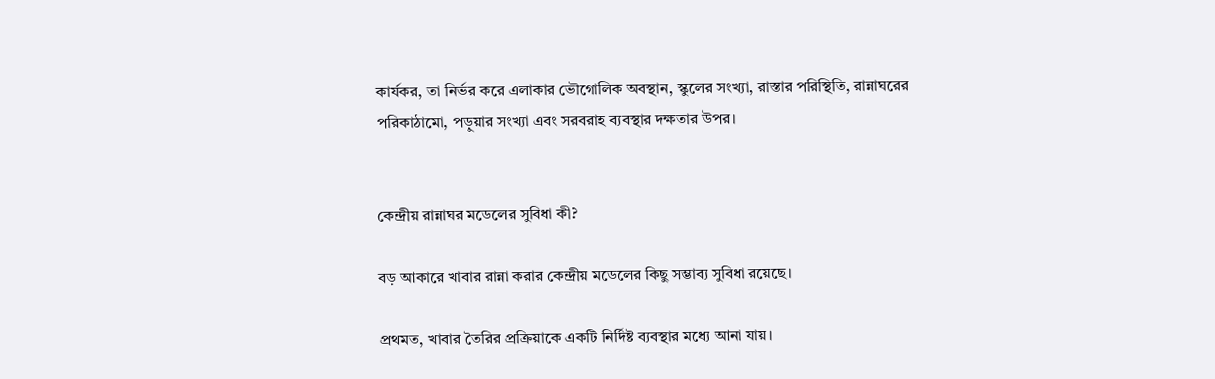কার্যকর, তা নির্ভর করে এলাকার ভৌগোলিক অবস্থান, স্কুলের সংখ্যা, রাস্তার পরিস্থিতি, রান্নাঘরের পরিকাঠামো, পড়ুয়ার সংখ্যা এবং সরবরাহ ব্যবস্থার দক্ষতার উপর।


কেন্দ্রীয় রান্নাঘর মডেলের সুবিধা কী?

বড় আকারে খাবার রান্না করার কেন্দ্রীয় মডেলের কিছু সম্ভাব্য সুবিধা রয়েছে।

প্রথমত, খাবার তৈরির প্রক্রিয়াকে একটি নির্দিষ্ট ব্যবস্থার মধ্যে আনা যায়।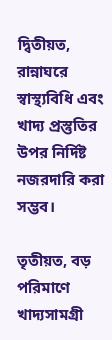দ্বিতীয়ত, রান্নাঘরে স্বাস্থ্যবিধি এবং খাদ্য প্রস্তুতির উপর নির্দিষ্ট নজরদারি করা সম্ভব।

তৃতীয়ত, বড় পরিমাণে খাদ্যসামগ্রী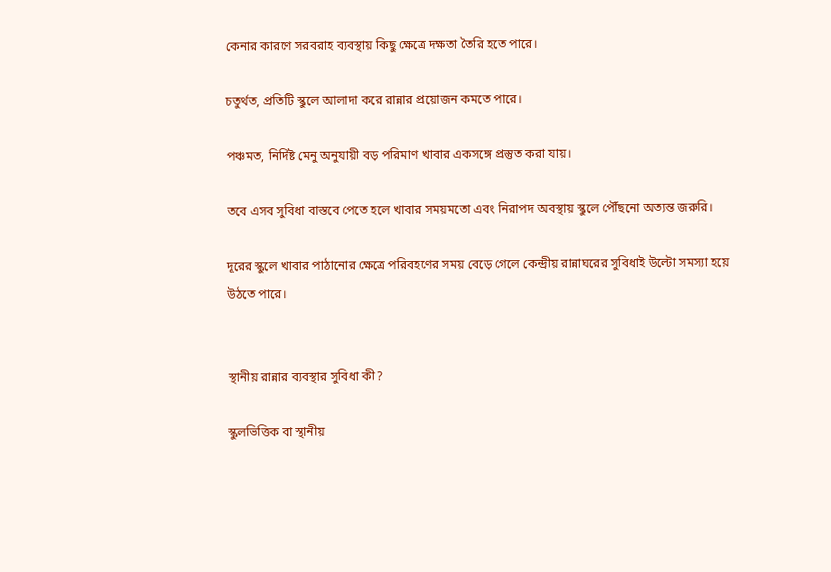কেনার কারণে সরবরাহ ব্যবস্থায় কিছু ক্ষেত্রে দক্ষতা তৈরি হতে পারে।

চতুর্থত, প্রতিটি স্কুলে আলাদা করে রান্নার প্রয়োজন কমতে পারে।

পঞ্চমত, নির্দিষ্ট মেনু অনুযায়ী বড় পরিমাণ খাবার একসঙ্গে প্রস্তুত করা যায়।

তবে এসব সুবিধা বাস্তবে পেতে হলে খাবার সময়মতো এবং নিরাপদ অবস্থায় স্কুলে পৌঁছনো অত্যন্ত জরুরি।

দূরের স্কুলে খাবার পাঠানোর ক্ষেত্রে পরিবহণের সময় বেড়ে গেলে কেন্দ্রীয় রান্নাঘরের সুবিধাই উল্টো সমস্যা হয়ে উঠতে পারে।


স্থানীয় রান্নার ব্যবস্থার সুবিধা কী?

স্কুলভিত্তিক বা স্থানীয়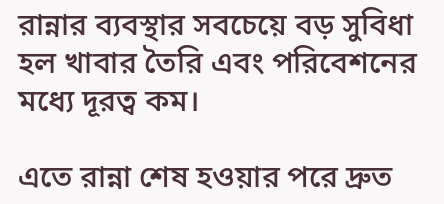রান্নার ব্যবস্থার সবচেয়ে বড় সুবিধা হল খাবার তৈরি এবং পরিবেশনের মধ্যে দূরত্ব কম।

এতে রান্না শেষ হওয়ার পরে দ্রুত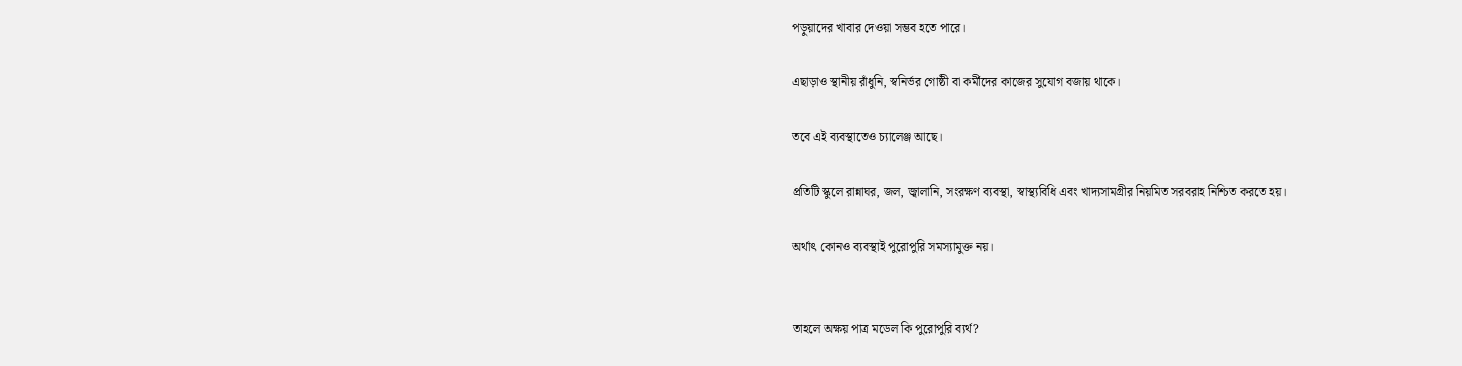পড়ুয়াদের খাবার দেওয়া সম্ভব হতে পারে।

এছাড়াও স্থানীয় রাঁধুনি, স্বনির্ভর গোষ্ঠী বা কর্মীদের কাজের সুযোগ বজায় থাকে।

তবে এই ব্যবস্থাতেও চ্যালেঞ্জ আছে।

প্রতিটি স্কুলে রান্নাঘর, জল, জ্বালানি, সংরক্ষণ ব্যবস্থা, স্বাস্থ্যবিধি এবং খাদ্যসামগ্রীর নিয়মিত সরবরাহ নিশ্চিত করতে হয়।

অর্থাৎ কোনও ব্যবস্থাই পুরোপুরি সমস্যামুক্ত নয়।


তাহলে অক্ষয় পাত্র মডেল কি পুরোপুরি ব্যর্থ?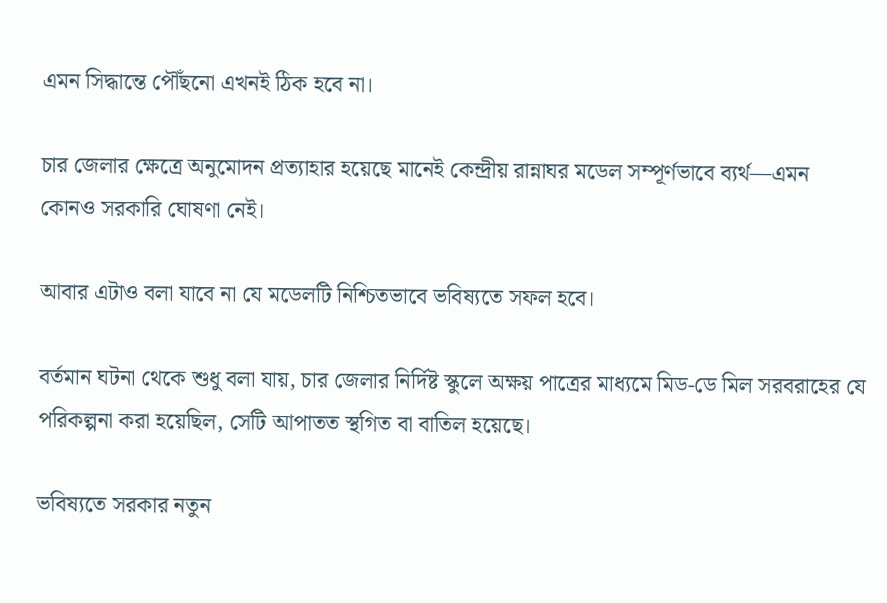এমন সিদ্ধান্তে পৌঁছনো এখনই ঠিক হবে না।

চার জেলার ক্ষেত্রে অনুমোদন প্রত্যাহার হয়েছে মানেই কেন্দ্রীয় রান্নাঘর মডেল সম্পূর্ণভাবে ব্যর্থ—এমন কোনও সরকারি ঘোষণা নেই।

আবার এটাও বলা যাবে না যে মডেলটি নিশ্চিতভাবে ভবিষ্যতে সফল হবে।

বর্তমান ঘটনা থেকে শুধু বলা যায়, চার জেলার নির্দিষ্ট স্কুলে অক্ষয় পাত্রের মাধ্যমে মিড-ডে মিল সরবরাহের যে পরিকল্পনা করা হয়েছিল, সেটি আপাতত স্থগিত বা বাতিল হয়েছে।

ভবিষ্যতে সরকার নতুন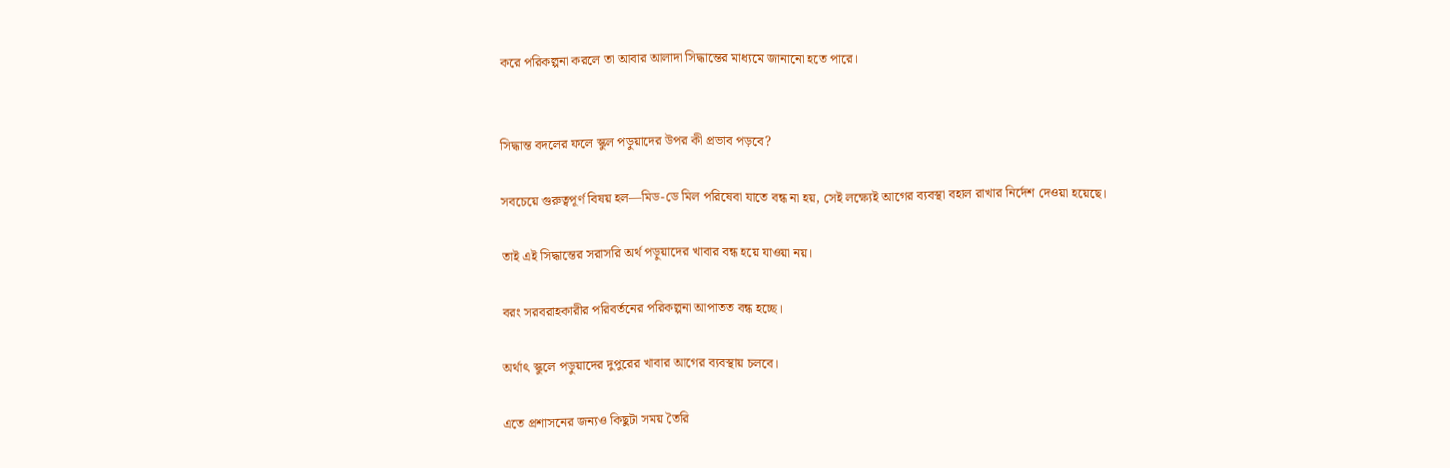করে পরিকল্পনা করলে তা আবার আলাদা সিদ্ধান্তের মাধ্যমে জানানো হতে পারে।


সিদ্ধান্ত বদলের ফলে স্কুল পড়ুয়াদের উপর কী প্রভাব পড়বে?

সবচেয়ে গুরুত্বপূর্ণ বিষয় হল—মিড-ডে মিল পরিষেবা যাতে বন্ধ না হয়, সেই লক্ষ্যেই আগের ব্যবস্থা বহাল রাখার নির্দেশ দেওয়া হয়েছে।

তাই এই সিদ্ধান্তের সরাসরি অর্থ পড়ুয়াদের খাবার বন্ধ হয়ে যাওয়া নয়।

বরং সরবরাহকারীর পরিবর্তনের পরিকল্পনা আপাতত বন্ধ হচ্ছে।

অর্থাৎ স্কুলে পড়ুয়াদের দুপুরের খাবার আগের ব্যবস্থায় চলবে।

এতে প্রশাসনের জন্যও কিছুটা সময় তৈরি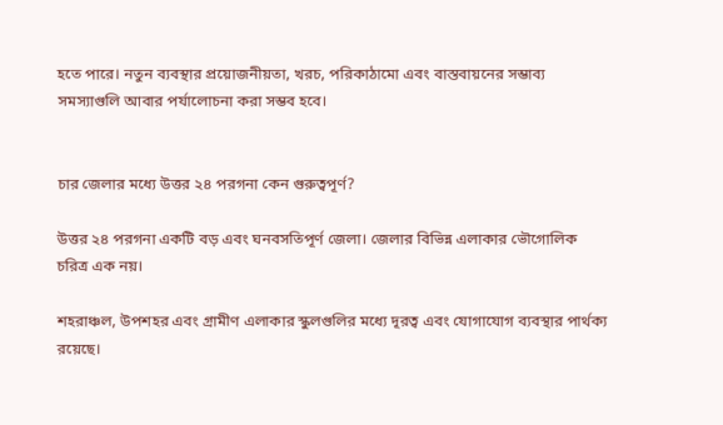হতে পারে। নতুন ব্যবস্থার প্রয়োজনীয়তা, খরচ, পরিকাঠামো এবং বাস্তবায়নের সম্ভাব্য সমস্যাগুলি আবার পর্যালোচনা করা সম্ভব হবে।


চার জেলার মধ্যে উত্তর ২৪ পরগনা কেন গুরুত্বপূর্ণ?

উত্তর ২৪ পরগনা একটি বড় এবং ঘনবসতিপূর্ণ জেলা। জেলার বিভিন্ন এলাকার ভৌগোলিক চরিত্র এক নয়।

শহরাঞ্চল, উপশহর এবং গ্রামীণ এলাকার স্কুলগুলির মধ্যে দূরত্ব এবং যোগাযোগ ব্যবস্থার পার্থক্য রয়েছে।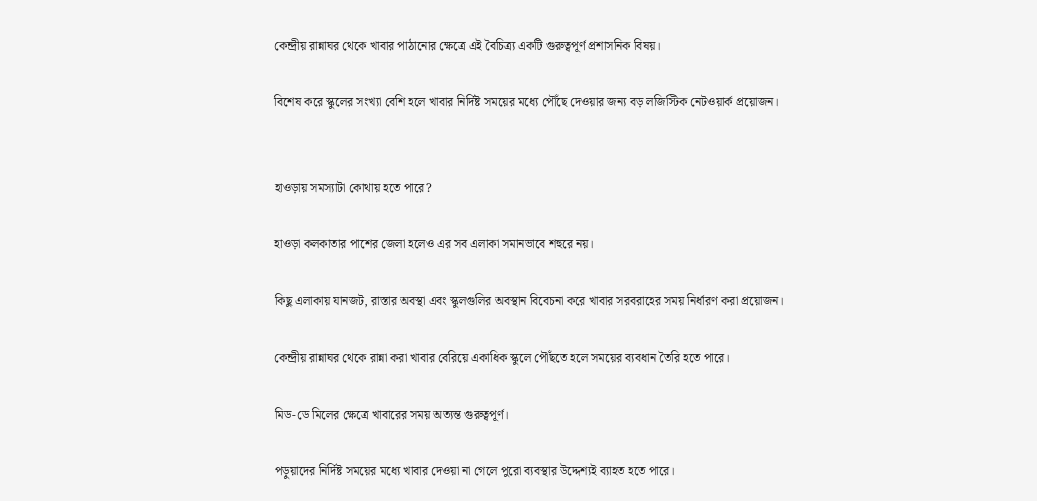কেন্দ্রীয় রান্নাঘর থেকে খাবার পাঠানোর ক্ষেত্রে এই বৈচিত্র্য একটি গুরুত্বপূর্ণ প্রশাসনিক বিষয়।

বিশেষ করে স্কুলের সংখ্যা বেশি হলে খাবার নির্দিষ্ট সময়ের মধ্যে পৌঁছে দেওয়ার জন্য বড় লজিস্টিক নেটওয়ার্ক প্রয়োজন।


হাওড়ায় সমস্যাটা কোথায় হতে পারে?

হাওড়া কলকাতার পাশের জেলা হলেও এর সব এলাকা সমানভাবে শহুরে নয়।

কিছু এলাকায় যানজট, রাস্তার অবস্থা এবং স্কুলগুলির অবস্থান বিবেচনা করে খাবার সরবরাহের সময় নির্ধারণ করা প্রয়োজন।

কেন্দ্রীয় রান্নাঘর থেকে রান্না করা খাবার বেরিয়ে একাধিক স্কুলে পৌঁছতে হলে সময়ের ব্যবধান তৈরি হতে পারে।

মিড-ডে মিলের ক্ষেত্রে খাবারের সময় অত্যন্ত গুরুত্বপূর্ণ।

পড়ুয়াদের নির্দিষ্ট সময়ের মধ্যে খাবার দেওয়া না গেলে পুরো ব্যবস্থার উদ্দেশ্যই ব্যাহত হতে পারে।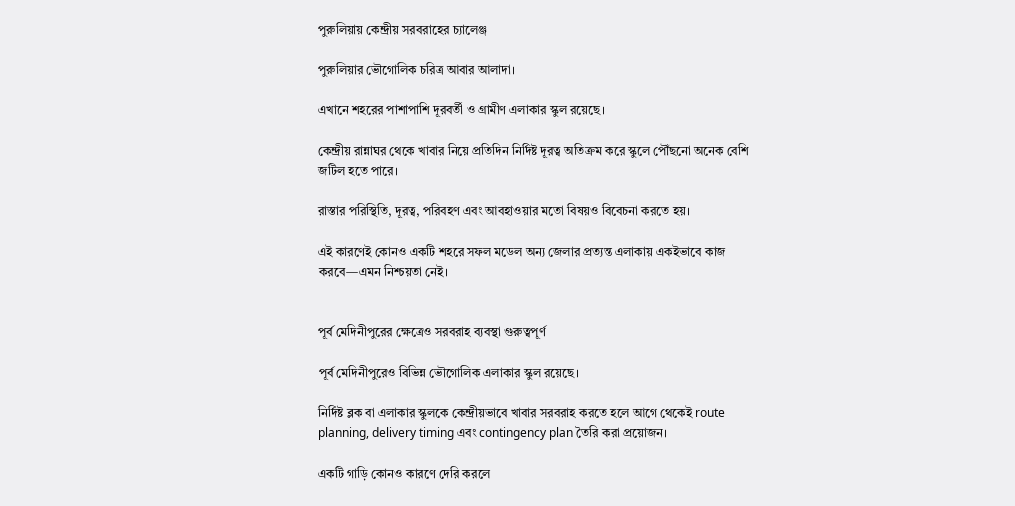পুরুলিয়ায় কেন্দ্রীয় সরবরাহের চ্যালেঞ্জ

পুরুলিয়ার ভৌগোলিক চরিত্র আবার আলাদা।

এখানে শহরের পাশাপাশি দূরবর্তী ও গ্রামীণ এলাকার স্কুল রয়েছে।

কেন্দ্রীয় রান্নাঘর থেকে খাবার নিয়ে প্রতিদিন নির্দিষ্ট দূরত্ব অতিক্রম করে স্কুলে পৌঁছনো অনেক বেশি জটিল হতে পারে।

রাস্তার পরিস্থিতি, দূরত্ব, পরিবহণ এবং আবহাওয়ার মতো বিষয়ও বিবেচনা করতে হয়।

এই কারণেই কোনও একটি শহরে সফল মডেল অন্য জেলার প্রত্যন্ত এলাকায় একইভাবে কাজ করবে—এমন নিশ্চয়তা নেই।


পূর্ব মেদিনীপুরের ক্ষেত্রেও সরবরাহ ব্যবস্থা গুরুত্বপূর্ণ

পূর্ব মেদিনীপুরেও বিভিন্ন ভৌগোলিক এলাকার স্কুল রয়েছে।

নির্দিষ্ট ব্লক বা এলাকার স্কুলকে কেন্দ্রীয়ভাবে খাবার সরবরাহ করতে হলে আগে থেকেই route planning, delivery timing এবং contingency plan তৈরি করা প্রয়োজন।

একটি গাড়ি কোনও কারণে দেরি করলে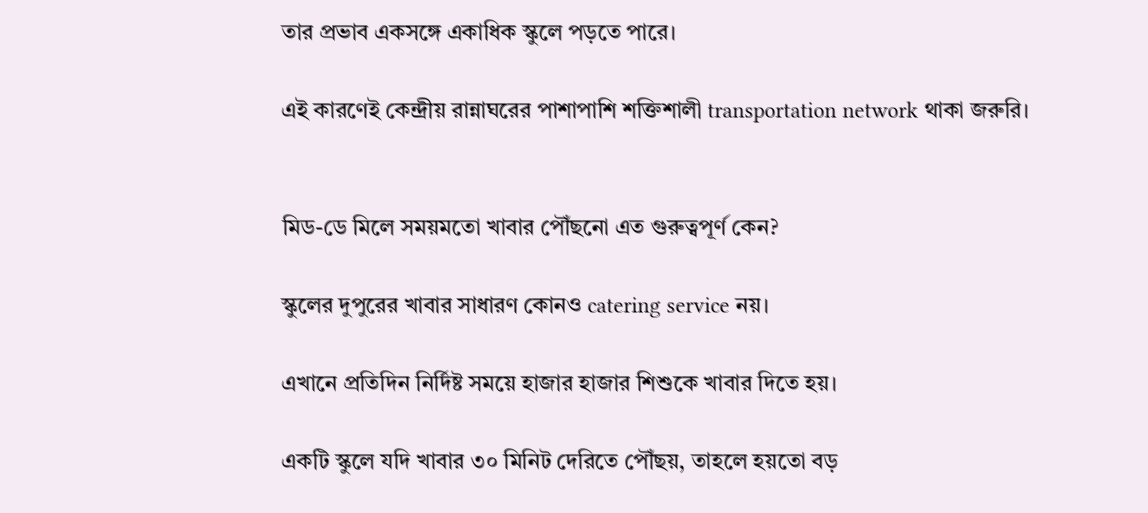তার প্রভাব একসঙ্গে একাধিক স্কুলে পড়তে পারে।

এই কারণেই কেন্দ্রীয় রান্নাঘরের পাশাপাশি শক্তিশালী transportation network থাকা জরুরি।


মিড-ডে মিলে সময়মতো খাবার পৌঁছনো এত গুরুত্বপূর্ণ কেন?

স্কুলের দুপুরের খাবার সাধারণ কোনও catering service নয়।

এখানে প্রতিদিন নির্দিষ্ট সময়ে হাজার হাজার শিশুকে খাবার দিতে হয়।

একটি স্কুলে যদি খাবার ৩০ মিনিট দেরিতে পৌঁছয়, তাহলে হয়তো বড়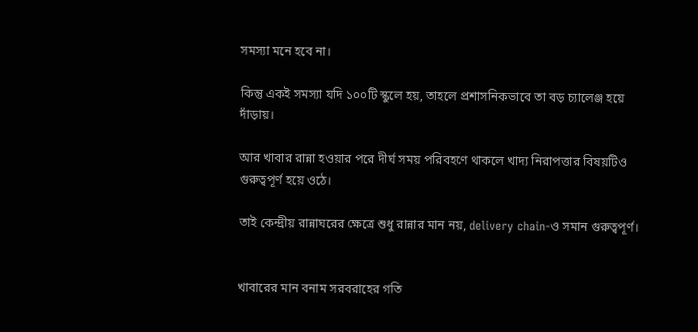সমস্যা মনে হবে না।

কিন্তু একই সমস্যা যদি ১০০টি স্কুলে হয়, তাহলে প্রশাসনিকভাবে তা বড় চ্যালেঞ্জ হয়ে দাঁড়ায়।

আর খাবার রান্না হওয়ার পরে দীর্ঘ সময় পরিবহণে থাকলে খাদ্য নিরাপত্তার বিষয়টিও গুরুত্বপূর্ণ হয়ে ওঠে।

তাই কেন্দ্রীয় রান্নাঘরের ক্ষেত্রে শুধু রান্নার মান নয়, delivery chain-ও সমান গুরুত্বপূর্ণ।


খাবারের মান বনাম সরবরাহের গতি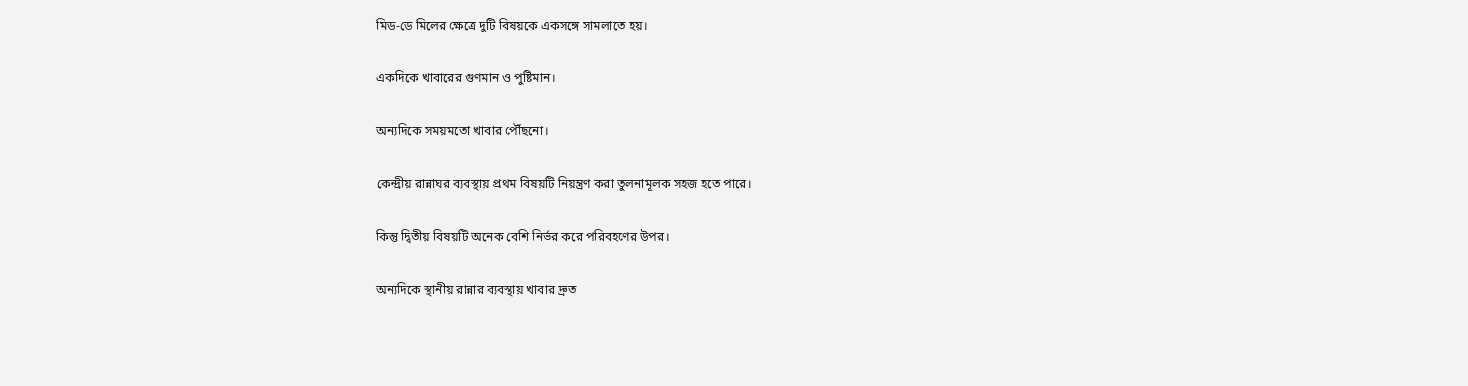মিড-ডে মিলের ক্ষেত্রে দুটি বিষয়কে একসঙ্গে সামলাতে হয়।

একদিকে খাবারের গুণমান ও পুষ্টিমান।

অন্যদিকে সময়মতো খাবার পৌঁছনো।

কেন্দ্রীয় রান্নাঘর ব্যবস্থায় প্রথম বিষয়টি নিয়ন্ত্রণ করা তুলনামূলক সহজ হতে পারে।

কিন্তু দ্বিতীয় বিষয়টি অনেক বেশি নির্ভর করে পরিবহণের উপর।

অন্যদিকে স্থানীয় রান্নার ব্যবস্থায় খাবার দ্রুত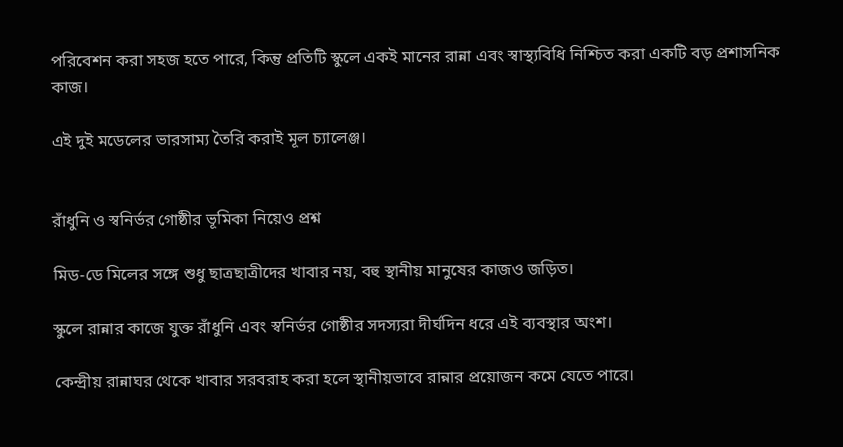পরিবেশন করা সহজ হতে পারে, কিন্তু প্রতিটি স্কুলে একই মানের রান্না এবং স্বাস্থ্যবিধি নিশ্চিত করা একটি বড় প্রশাসনিক কাজ।

এই দুই মডেলের ভারসাম্য তৈরি করাই মূল চ্যালেঞ্জ।


রাঁধুনি ও স্বনির্ভর গোষ্ঠীর ভূমিকা নিয়েও প্রশ্ন

মিড-ডে মিলের সঙ্গে শুধু ছাত্রছাত্রীদের খাবার নয়, বহু স্থানীয় মানুষের কাজও জড়িত।

স্কুলে রান্নার কাজে যুক্ত রাঁধুনি এবং স্বনির্ভর গোষ্ঠীর সদস্যরা দীর্ঘদিন ধরে এই ব্যবস্থার অংশ।

কেন্দ্রীয় রান্নাঘর থেকে খাবার সরবরাহ করা হলে স্থানীয়ভাবে রান্নার প্রয়োজন কমে যেতে পারে।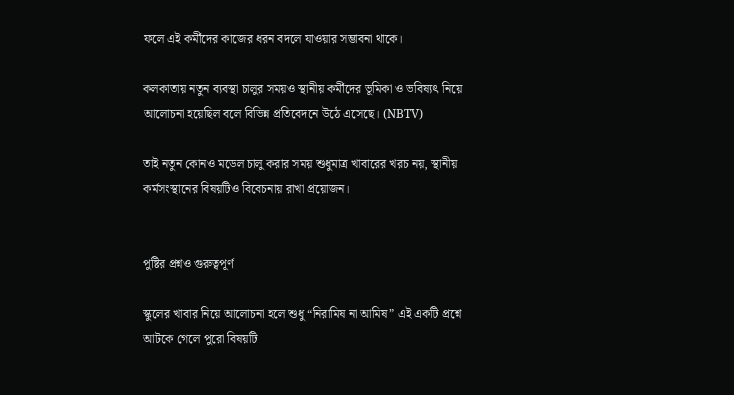ফলে এই কর্মীদের কাজের ধরন বদলে যাওয়ার সম্ভাবনা থাকে।

কলকাতায় নতুন ব্যবস্থা চালুর সময়ও স্থানীয় কর্মীদের ভূমিকা ও ভবিষ্যৎ নিয়ে আলোচনা হয়েছিল বলে বিভিন্ন প্রতিবেদনে উঠে এসেছে। (NBTV)

তাই নতুন কোনও মডেল চালু করার সময় শুধুমাত্র খাবারের খরচ নয়, স্থানীয় কর্মসংস্থানের বিষয়টিও বিবেচনায় রাখা প্রয়োজন।


পুষ্টির প্রশ্নও গুরুত্বপূর্ণ

স্কুলের খাবার নিয়ে আলোচনা হলে শুধু “নিরামিষ না আমিষ” এই একটি প্রশ্নে আটকে গেলে পুরো বিষয়টি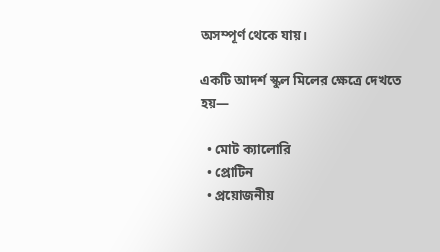অসম্পূর্ণ থেকে যায়।

একটি আদর্শ স্কুল মিলের ক্ষেত্রে দেখতে হয়—

  • মোট ক্যালোরি
  • প্রোটিন
  • প্রয়োজনীয়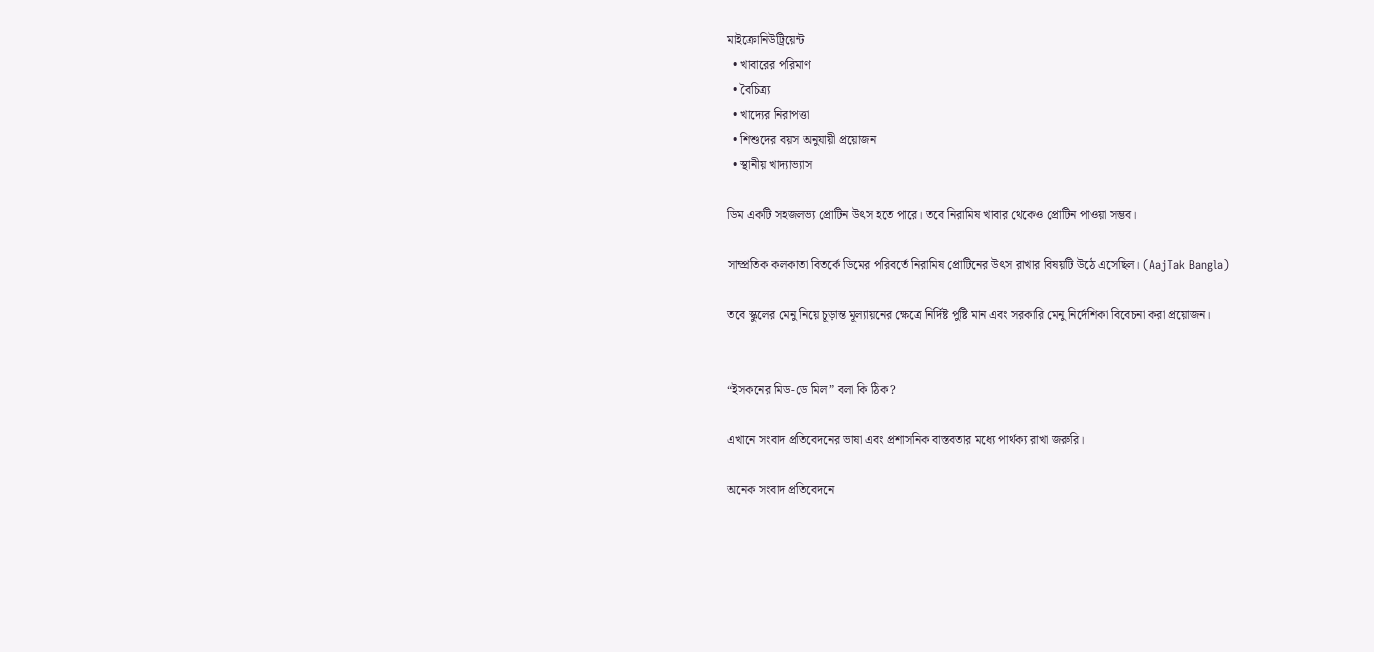মাইক্রোনিউট্রিয়েন্ট
  • খাবারের পরিমাণ
  • বৈচিত্র্য
  • খাদ্যের নিরাপত্তা
  • শিশুদের বয়স অনুযায়ী প্রয়োজন
  • স্থানীয় খাদ্যাভ্যাস

ডিম একটি সহজলভ্য প্রোটিন উৎস হতে পারে। তবে নিরামিষ খাবার থেকেও প্রোটিন পাওয়া সম্ভব।

সাম্প্রতিক কলকাতা বিতর্কে ডিমের পরিবর্তে নিরামিষ প্রোটিনের উৎস রাখার বিষয়টি উঠে এসেছিল। (AajTak Bangla)

তবে স্কুলের মেনু নিয়ে চূড়ান্ত মূল্যায়নের ক্ষেত্রে নির্দিষ্ট পুষ্টি মান এবং সরকারি মেনু নির্দেশিকা বিবেচনা করা প্রয়োজন।


“ইসকনের মিড-ডে মিল” বলা কি ঠিক?

এখানে সংবাদ প্রতিবেদনের ভাষা এবং প্রশাসনিক বাস্তবতার মধ্যে পার্থক্য রাখা জরুরি।

অনেক সংবাদ প্রতিবেদনে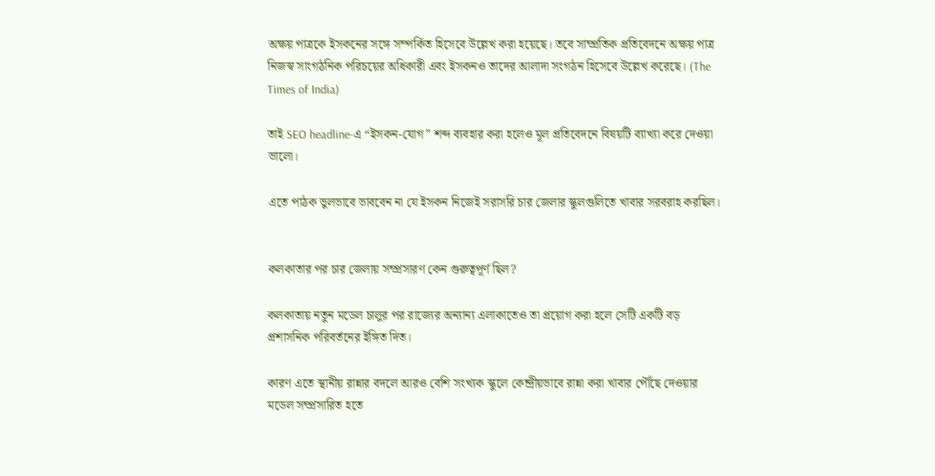অক্ষয় পাত্রকে ইসকনের সঙ্গে সম্পর্কিত হিসেবে উল্লেখ করা হয়েছে। তবে সাম্প্রতিক প্রতিবেদনে অক্ষয় পাত্র নিজস্ব সাংগঠনিক পরিচয়ের অধিকারী এবং ইসকনও তাদের আলাদা সংগঠন হিসেবে উল্লেখ করেছে। (The Times of India)

তাই SEO headline-এ “ইসকন-যোগ” শব্দ ব্যবহার করা হলেও মূল প্রতিবেদনে বিষয়টি ব্যাখ্যা করে দেওয়া ভালো।

এতে পাঠক ভুলভাবে ভাববেন না যে ইসকন নিজেই সরাসরি চার জেলার স্কুলগুলিতে খাবার সরবরাহ করছিল।


কলকাতার পর চার জেলায় সম্প্রসারণ কেন গুরুত্বপূর্ণ ছিল?

কলকাতায় নতুন মডেল চালুর পর রাজ্যের অন্যান্য এলাকাতেও তা প্রয়োগ করা হলে সেটি একটি বড় প্রশাসনিক পরিবর্তনের ইঙ্গিত দিত।

কারণ এতে স্থানীয় রান্নার বদলে আরও বেশি সংখ্যক স্কুলে কেন্দ্রীয়ভাবে রান্না করা খাবার পৌঁছে দেওয়ার মডেল সম্প্রসারিত হতে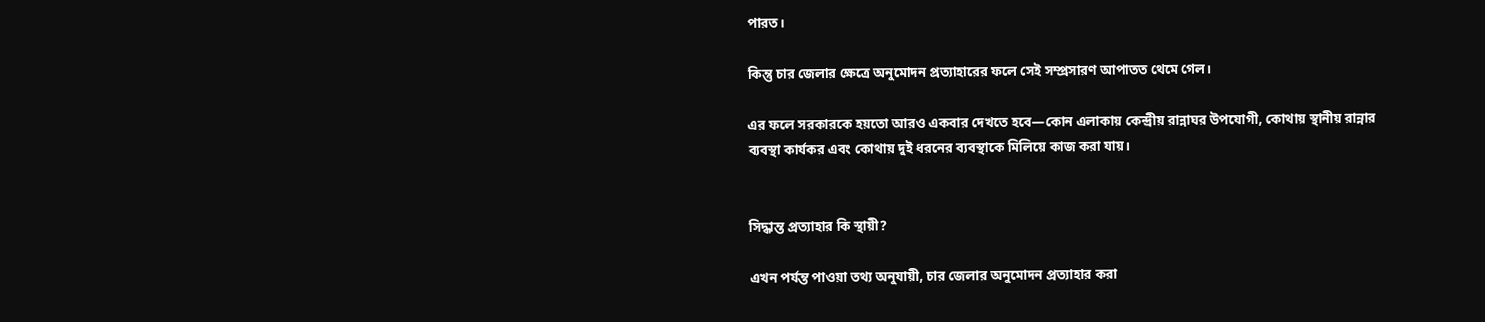পারত।

কিন্তু চার জেলার ক্ষেত্রে অনুমোদন প্রত্যাহারের ফলে সেই সম্প্রসারণ আপাতত থেমে গেল।

এর ফলে সরকারকে হয়তো আরও একবার দেখতে হবে—কোন এলাকায় কেন্দ্রীয় রান্নাঘর উপযোগী, কোথায় স্থানীয় রান্নার ব্যবস্থা কার্যকর এবং কোথায় দুই ধরনের ব্যবস্থাকে মিলিয়ে কাজ করা যায়।


সিদ্ধান্ত প্রত্যাহার কি স্থায়ী?

এখন পর্যন্ত পাওয়া তথ্য অনুযায়ী, চার জেলার অনুমোদন প্রত্যাহার করা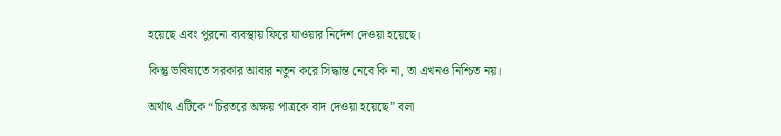হয়েছে এবং পুরনো ব্যবস্থায় ফিরে যাওয়ার নির্দেশ দেওয়া হয়েছে।

কিন্তু ভবিষ্যতে সরকার আবার নতুন করে সিদ্ধান্ত নেবে কি না, তা এখনও নিশ্চিত নয়।

অর্থাৎ এটিকে “চিরতরে অক্ষয় পাত্রকে বাদ দেওয়া হয়েছে” বলা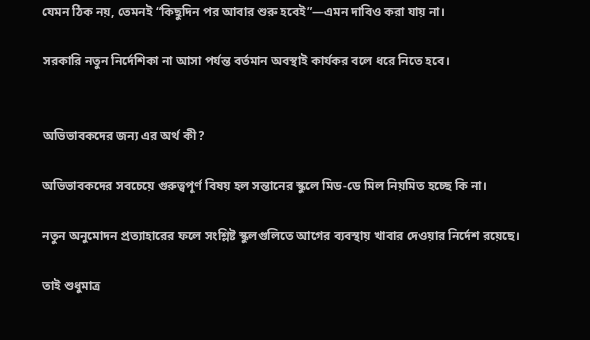যেমন ঠিক নয়, তেমনই “কিছুদিন পর আবার শুরু হবেই”—এমন দাবিও করা যায় না।

সরকারি নতুন নির্দেশিকা না আসা পর্যন্ত বর্তমান অবস্থাই কার্যকর বলে ধরে নিতে হবে।


অভিভাবকদের জন্য এর অর্থ কী?

অভিভাবকদের সবচেয়ে গুরুত্বপূর্ণ বিষয় হল সন্তানের স্কুলে মিড-ডে মিল নিয়মিত হচ্ছে কি না।

নতুন অনুমোদন প্রত্যাহারের ফলে সংশ্লিষ্ট স্কুলগুলিতে আগের ব্যবস্থায় খাবার দেওয়ার নির্দেশ রয়েছে।

তাই শুধুমাত্র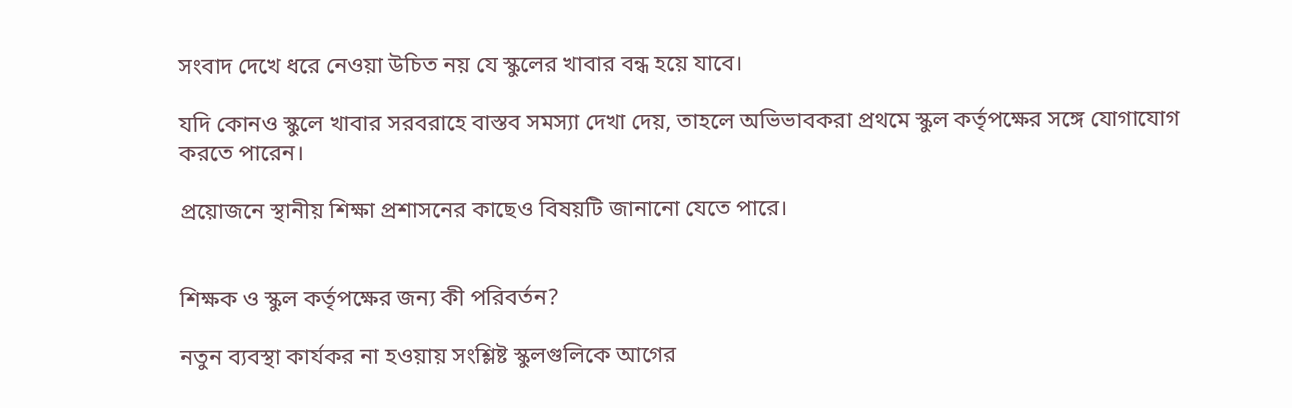সংবাদ দেখে ধরে নেওয়া উচিত নয় যে স্কুলের খাবার বন্ধ হয়ে যাবে।

যদি কোনও স্কুলে খাবার সরবরাহে বাস্তব সমস্যা দেখা দেয়, তাহলে অভিভাবকরা প্রথমে স্কুল কর্তৃপক্ষের সঙ্গে যোগাযোগ করতে পারেন।

প্রয়োজনে স্থানীয় শিক্ষা প্রশাসনের কাছেও বিষয়টি জানানো যেতে পারে।


শিক্ষক ও স্কুল কর্তৃপক্ষের জন্য কী পরিবর্তন?

নতুন ব্যবস্থা কার্যকর না হওয়ায় সংশ্লিষ্ট স্কুলগুলিকে আগের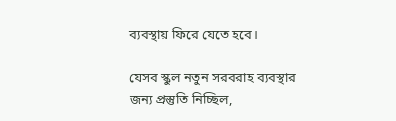ব্যবস্থায় ফিরে যেতে হবে।

যেসব স্কুল নতুন সরবরাহ ব্যবস্থার জন্য প্রস্তুতি নিচ্ছিল,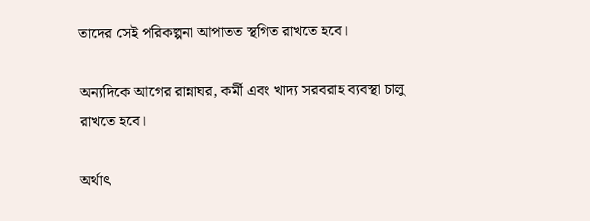তাদের সেই পরিকল্পনা আপাতত স্থগিত রাখতে হবে।

অন্যদিকে আগের রান্নাঘর, কর্মী এবং খাদ্য সরবরাহ ব্যবস্থা চালু রাখতে হবে।

অর্থাৎ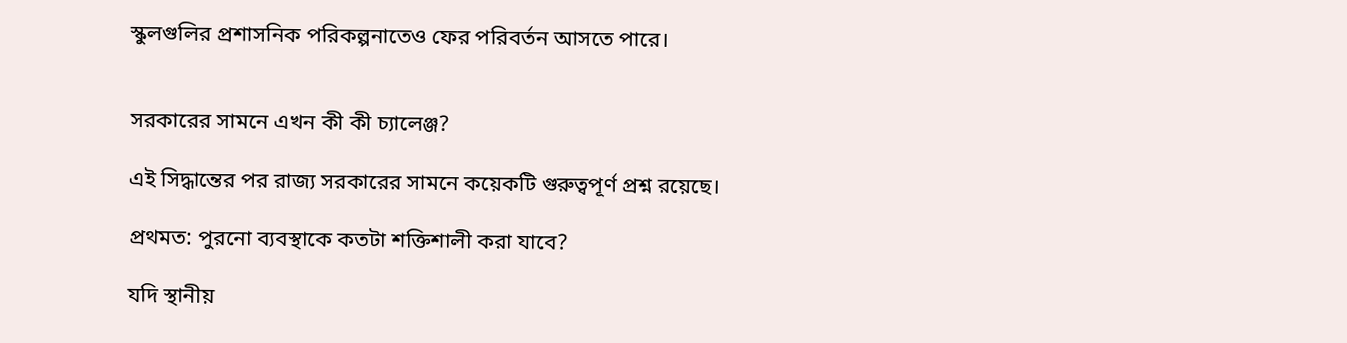স্কুলগুলির প্রশাসনিক পরিকল্পনাতেও ফের পরিবর্তন আসতে পারে।


সরকারের সামনে এখন কী কী চ্যালেঞ্জ?

এই সিদ্ধান্তের পর রাজ্য সরকারের সামনে কয়েকটি গুরুত্বপূর্ণ প্রশ্ন রয়েছে।

প্রথমত: পুরনো ব্যবস্থাকে কতটা শক্তিশালী করা যাবে?

যদি স্থানীয়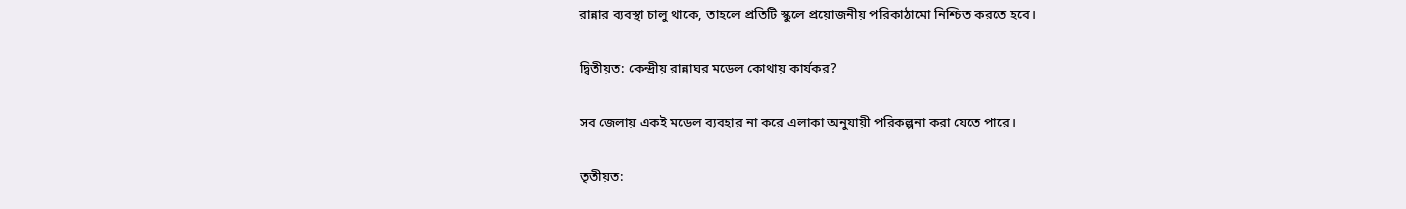রান্নার ব্যবস্থা চালু থাকে, তাহলে প্রতিটি স্কুলে প্রয়োজনীয় পরিকাঠামো নিশ্চিত করতে হবে।

দ্বিতীয়ত: কেন্দ্রীয় রান্নাঘর মডেল কোথায় কার্যকর?

সব জেলায় একই মডেল ব্যবহার না করে এলাকা অনুযায়ী পরিকল্পনা করা যেতে পারে।

তৃতীয়ত: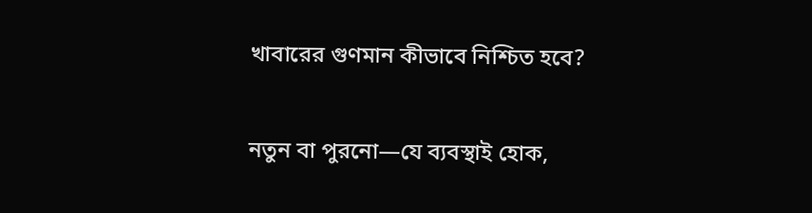খাবারের গুণমান কীভাবে নিশ্চিত হবে?

নতুন বা পুরনো—যে ব্যবস্থাই হোক,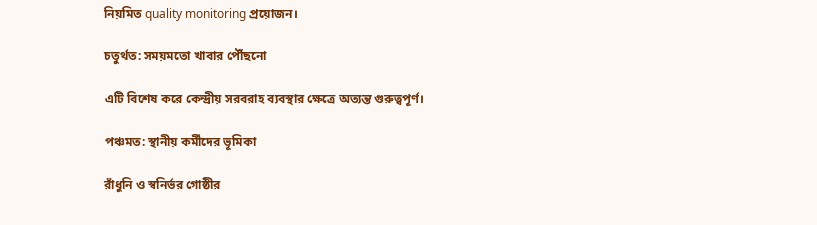নিয়মিত quality monitoring প্রয়োজন।

চতুর্থত: সময়মতো খাবার পৌঁছনো

এটি বিশেষ করে কেন্দ্রীয় সরবরাহ ব্যবস্থার ক্ষেত্রে অত্যন্ত গুরুত্বপূর্ণ।

পঞ্চমত: স্থানীয় কর্মীদের ভূমিকা

রাঁধুনি ও স্বনির্ভর গোষ্ঠীর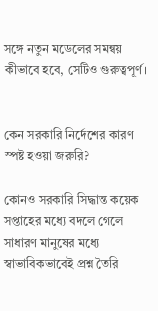সঙ্গে নতুন মডেলের সমন্বয় কীভাবে হবে, সেটিও গুরুত্বপূর্ণ।


কেন সরকারি নির্দেশের কারণ স্পষ্ট হওয়া জরুরি?

কোনও সরকারি সিদ্ধান্ত কয়েক সপ্তাহের মধ্যে বদলে গেলে সাধারণ মানুষের মধ্যে স্বাভাবিকভাবেই প্রশ্ন তৈরি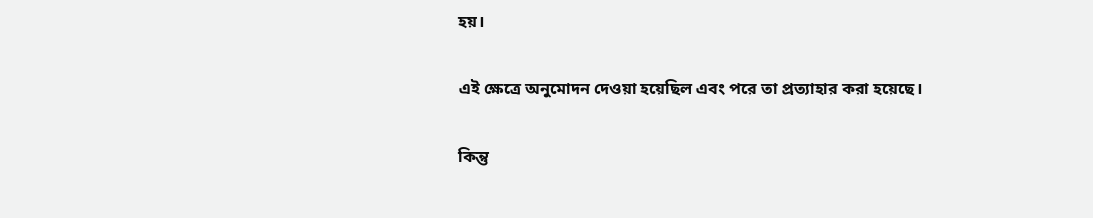হয়।

এই ক্ষেত্রে অনুমোদন দেওয়া হয়েছিল এবং পরে তা প্রত্যাহার করা হয়েছে।

কিন্তু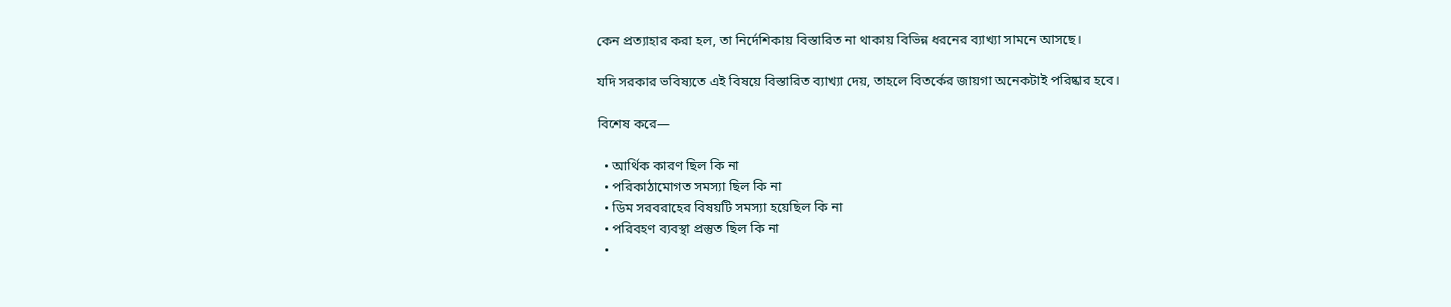কেন প্রত্যাহার করা হল, তা নির্দেশিকায় বিস্তারিত না থাকায় বিভিন্ন ধরনের ব্যাখ্যা সামনে আসছে।

যদি সরকার ভবিষ্যতে এই বিষয়ে বিস্তারিত ব্যাখ্যা দেয়, তাহলে বিতর্কের জায়গা অনেকটাই পরিষ্কার হবে।

বিশেষ করে—

  • আর্থিক কারণ ছিল কি না
  • পরিকাঠামোগত সমস্যা ছিল কি না
  • ডিম সরবরাহের বিষয়টি সমস্যা হয়েছিল কি না
  • পরিবহণ ব্যবস্থা প্রস্তুত ছিল কি না
  •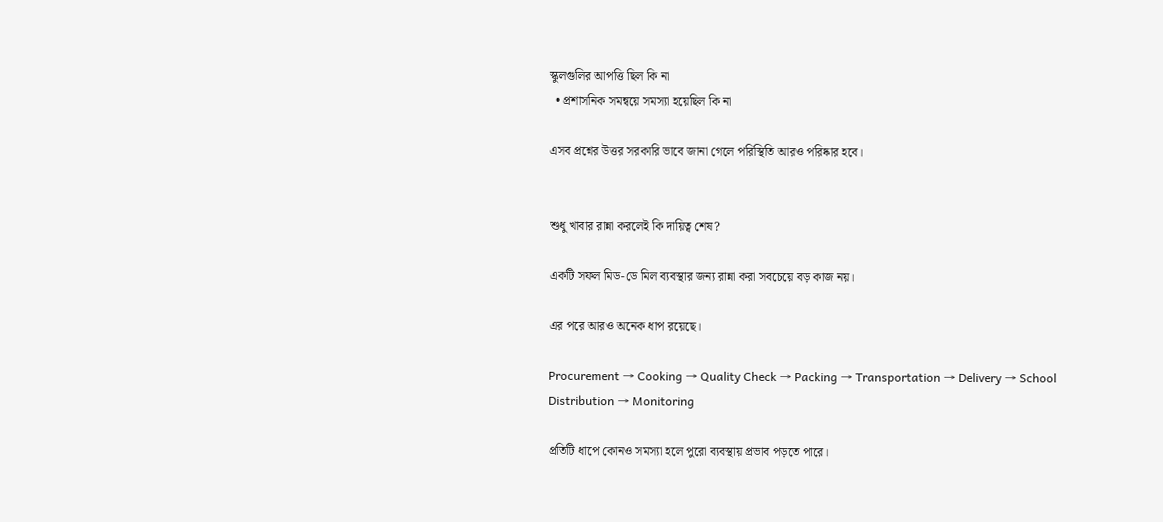স্কুলগুলির আপত্তি ছিল কি না
  • প্রশাসনিক সমন্বয়ে সমস্যা হয়েছিল কি না

এসব প্রশ্নের উত্তর সরকারি ভাবে জানা গেলে পরিস্থিতি আরও পরিষ্কার হবে।


শুধু খাবার রান্না করলেই কি দায়িত্ব শেষ?

একটি সফল মিড-ডে মিল ব্যবস্থার জন্য রান্না করা সবচেয়ে বড় কাজ নয়।

এর পরে আরও অনেক ধাপ রয়েছে।

Procurement → Cooking → Quality Check → Packing → Transportation → Delivery → School Distribution → Monitoring

প্রতিটি ধাপে কোনও সমস্যা হলে পুরো ব্যবস্থায় প্রভাব পড়তে পারে।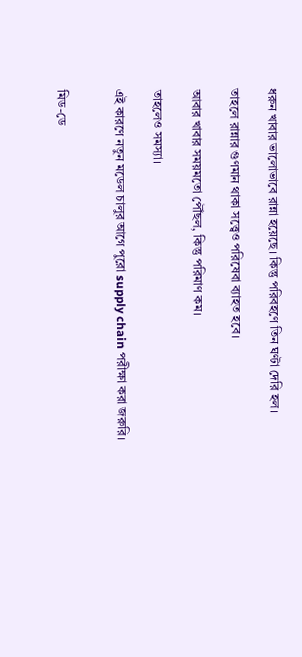ধরুন খাবার ভালোভাবে রান্না হয়েছে। কিন্তু পরিবহণে তিন ঘণ্টা দেরি হল।

তাহলে রান্নার গুণমান থাকা সত্ত্বেও পরিষেবা ব্যাহত হবে।

আবার খাবার সময়মতো পৌঁছল, কিন্তু পরিমাণ কম।

তাহলেও সমস্যা।

এই কারণে নতুন মডেল চালুর আগে পুরো supply chain পরীক্ষা করা জরুরি।


মিড-ডে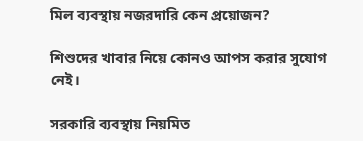মিল ব্যবস্থায় নজরদারি কেন প্রয়োজন?

শিশুদের খাবার নিয়ে কোনও আপস করার সুযোগ নেই।

সরকারি ব্যবস্থায় নিয়মিত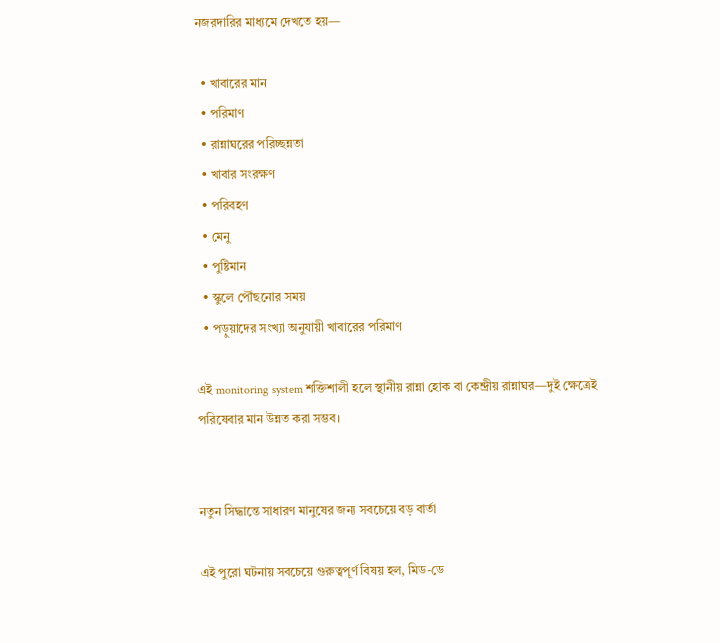নজরদারির মাধ্যমে দেখতে হয়—

  • খাবারের মান
  • পরিমাণ
  • রান্নাঘরের পরিচ্ছন্নতা
  • খাবার সংরক্ষণ
  • পরিবহণ
  • মেনু
  • পুষ্টিমান
  • স্কুলে পৌঁছনোর সময়
  • পড়ুয়াদের সংখ্যা অনুযায়ী খাবারের পরিমাণ

এই monitoring system শক্তিশালী হলে স্থানীয় রান্না হোক বা কেন্দ্রীয় রান্নাঘর—দুই ক্ষেত্রেই পরিষেবার মান উন্নত করা সম্ভব।


নতুন সিদ্ধান্তে সাধারণ মানুষের জন্য সবচেয়ে বড় বার্তা

এই পুরো ঘটনায় সবচেয়ে গুরুত্বপূর্ণ বিষয় হল, মিড-ডে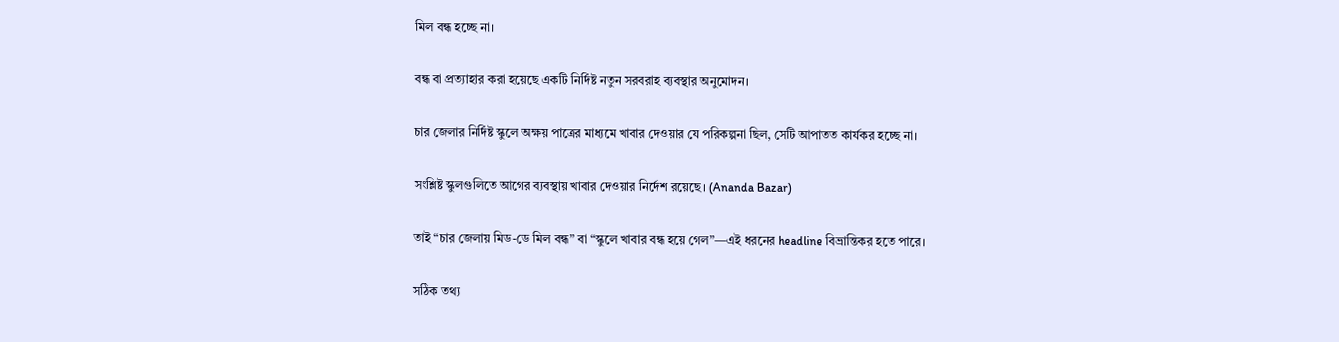মিল বন্ধ হচ্ছে না।

বন্ধ বা প্রত্যাহার করা হয়েছে একটি নির্দিষ্ট নতুন সরবরাহ ব্যবস্থার অনুমোদন।

চার জেলার নির্দিষ্ট স্কুলে অক্ষয় পাত্রের মাধ্যমে খাবার দেওয়ার যে পরিকল্পনা ছিল, সেটি আপাতত কার্যকর হচ্ছে না।

সংশ্লিষ্ট স্কুলগুলিতে আগের ব্যবস্থায় খাবার দেওয়ার নির্দেশ রয়েছে। (Ananda Bazar)

তাই “চার জেলায় মিড-ডে মিল বন্ধ” বা “স্কুলে খাবার বন্ধ হয়ে গেল”—এই ধরনের headline বিভ্রান্তিকর হতে পারে।

সঠিক তথ্য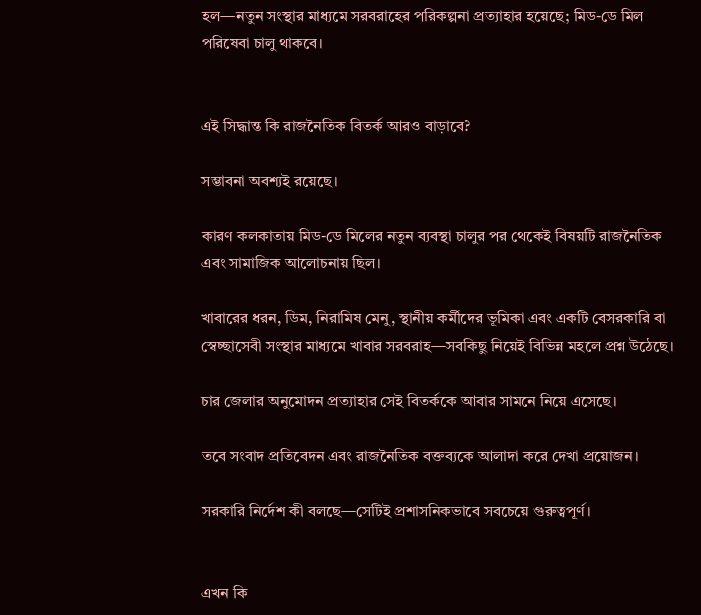হল—নতুন সংস্থার মাধ্যমে সরবরাহের পরিকল্পনা প্রত্যাহার হয়েছে; মিড-ডে মিল পরিষেবা চালু থাকবে।


এই সিদ্ধান্ত কি রাজনৈতিক বিতর্ক আরও বাড়াবে?

সম্ভাবনা অবশ্যই রয়েছে।

কারণ কলকাতায় মিড-ডে মিলের নতুন ব্যবস্থা চালুর পর থেকেই বিষয়টি রাজনৈতিক এবং সামাজিক আলোচনায় ছিল।

খাবারের ধরন, ডিম, নিরামিষ মেনু, স্থানীয় কর্মীদের ভূমিকা এবং একটি বেসরকারি বা স্বেচ্ছাসেবী সংস্থার মাধ্যমে খাবার সরবরাহ—সবকিছু নিয়েই বিভিন্ন মহলে প্রশ্ন উঠেছে।

চার জেলার অনুমোদন প্রত্যাহার সেই বিতর্ককে আবার সামনে নিয়ে এসেছে।

তবে সংবাদ প্রতিবেদন এবং রাজনৈতিক বক্তব্যকে আলাদা করে দেখা প্রয়োজন।

সরকারি নির্দেশ কী বলছে—সেটিই প্রশাসনিকভাবে সবচেয়ে গুরুত্বপূর্ণ।


এখন কি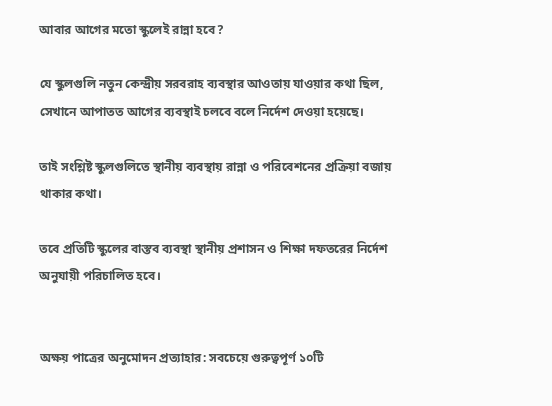আবার আগের মতো স্কুলেই রান্না হবে?

যে স্কুলগুলি নতুন কেন্দ্রীয় সরবরাহ ব্যবস্থার আওতায় যাওয়ার কথা ছিল, সেখানে আপাতত আগের ব্যবস্থাই চলবে বলে নির্দেশ দেওয়া হয়েছে।

তাই সংশ্লিষ্ট স্কুলগুলিতে স্থানীয় ব্যবস্থায় রান্না ও পরিবেশনের প্রক্রিয়া বজায় থাকার কথা।

তবে প্রতিটি স্কুলের বাস্তব ব্যবস্থা স্থানীয় প্রশাসন ও শিক্ষা দফতরের নির্দেশ অনুযায়ী পরিচালিত হবে।


অক্ষয় পাত্রের অনুমোদন প্রত্যাহার: সবচেয়ে গুরুত্বপূর্ণ ১০টি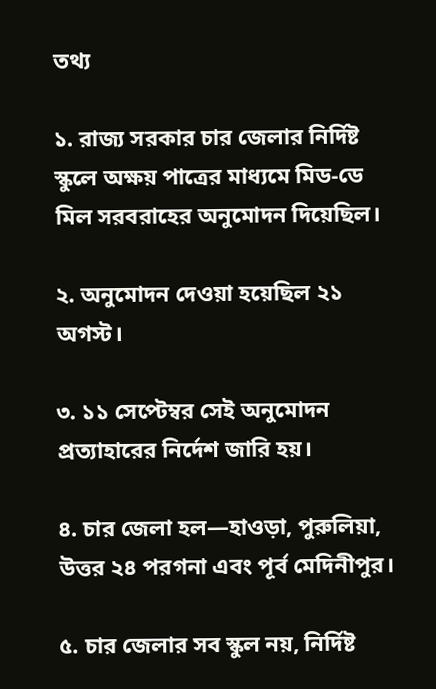তথ্য

১. রাজ্য সরকার চার জেলার নির্দিষ্ট স্কুলে অক্ষয় পাত্রের মাধ্যমে মিড-ডে মিল সরবরাহের অনুমোদন দিয়েছিল।

২. অনুমোদন দেওয়া হয়েছিল ২১ অগস্ট।

৩. ১১ সেপ্টেম্বর সেই অনুমোদন প্রত্যাহারের নির্দেশ জারি হয়।

৪. চার জেলা হল—হাওড়া, পুরুলিয়া, উত্তর ২৪ পরগনা এবং পূর্ব মেদিনীপুর।

৫. চার জেলার সব স্কুল নয়, নির্দিষ্ট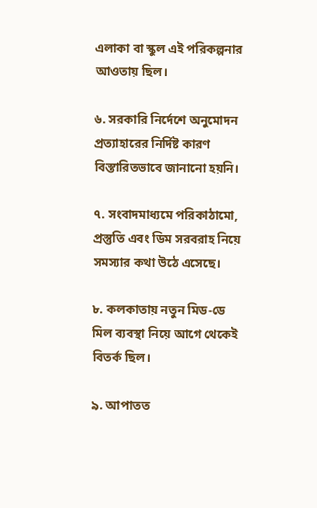এলাকা বা স্কুল এই পরিকল্পনার আওতায় ছিল।

৬. সরকারি নির্দেশে অনুমোদন প্রত্যাহারের নির্দিষ্ট কারণ বিস্তারিতভাবে জানানো হয়নি।

৭. সংবাদমাধ্যমে পরিকাঠামো, প্রস্তুতি এবং ডিম সরবরাহ নিয়ে সমস্যার কথা উঠে এসেছে।

৮. কলকাতায় নতুন মিড-ডে মিল ব্যবস্থা নিয়ে আগে থেকেই বিতর্ক ছিল।

৯. আপাতত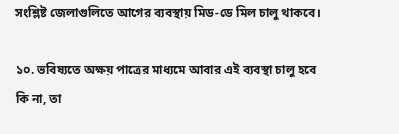সংশ্লিষ্ট জেলাগুলিতে আগের ব্যবস্থায় মিড-ডে মিল চালু থাকবে।

১০. ভবিষ্যতে অক্ষয় পাত্রের মাধ্যমে আবার এই ব্যবস্থা চালু হবে কি না, তা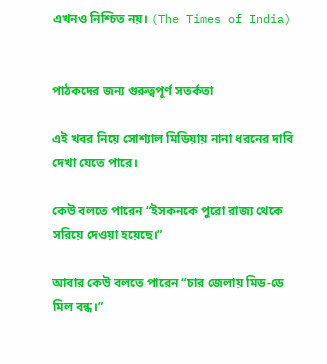এখনও নিশ্চিত নয়। (The Times of India)


পাঠকদের জন্য গুরুত্বপূর্ণ সতর্কতা

এই খবর নিয়ে সোশ্যাল মিডিয়ায় নানা ধরনের দাবি দেখা যেতে পারে।

কেউ বলতে পারেন “ইসকনকে পুরো রাজ্য থেকে সরিয়ে দেওয়া হয়েছে।”

আবার কেউ বলতে পারেন “চার জেলায় মিড-ডে মিল বন্ধ।”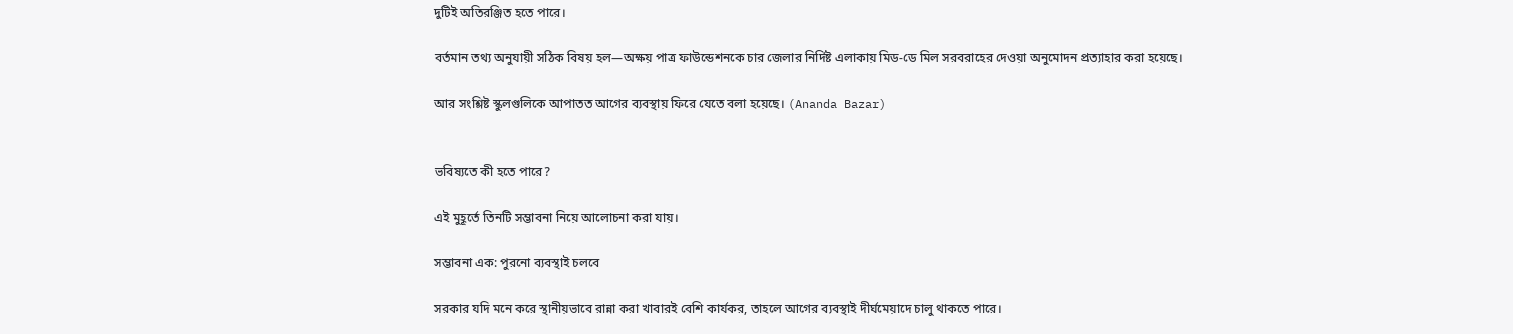দুটিই অতিরঞ্জিত হতে পারে।

বর্তমান তথ্য অনুযায়ী সঠিক বিষয় হল—অক্ষয় পাত্র ফাউন্ডেশনকে চার জেলার নির্দিষ্ট এলাকায় মিড-ডে মিল সরবরাহের দেওয়া অনুমোদন প্রত্যাহার করা হয়েছে।

আর সংশ্লিষ্ট স্কুলগুলিকে আপাতত আগের ব্যবস্থায় ফিরে যেতে বলা হয়েছে। (Ananda Bazar)


ভবিষ্যতে কী হতে পারে?

এই মুহূর্তে তিনটি সম্ভাবনা নিয়ে আলোচনা করা যায়।

সম্ভাবনা এক: পুরনো ব্যবস্থাই চলবে

সরকার যদি মনে করে স্থানীয়ভাবে রান্না করা খাবারই বেশি কার্যকর, তাহলে আগের ব্যবস্থাই দীর্ঘমেয়াদে চালু থাকতে পারে।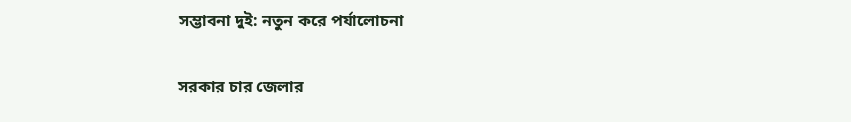সম্ভাবনা দুই: নতুন করে পর্যালোচনা

সরকার চার জেলার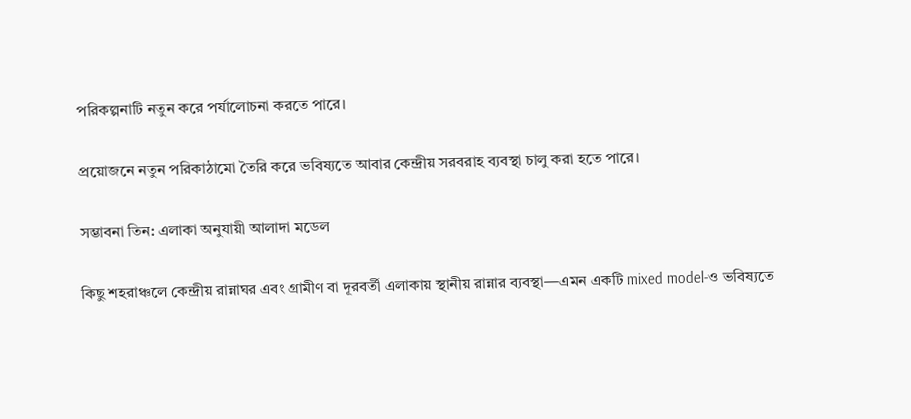পরিকল্পনাটি নতুন করে পর্যালোচনা করতে পারে।

প্রয়োজনে নতুন পরিকাঠামো তৈরি করে ভবিষ্যতে আবার কেন্দ্রীয় সরবরাহ ব্যবস্থা চালু করা হতে পারে।

সম্ভাবনা তিন: এলাকা অনুযায়ী আলাদা মডেল

কিছু শহরাঞ্চলে কেন্দ্রীয় রান্নাঘর এবং গ্রামীণ বা দূরবর্তী এলাকায় স্থানীয় রান্নার ব্যবস্থা—এমন একটি mixed model-ও ভবিষ্যতে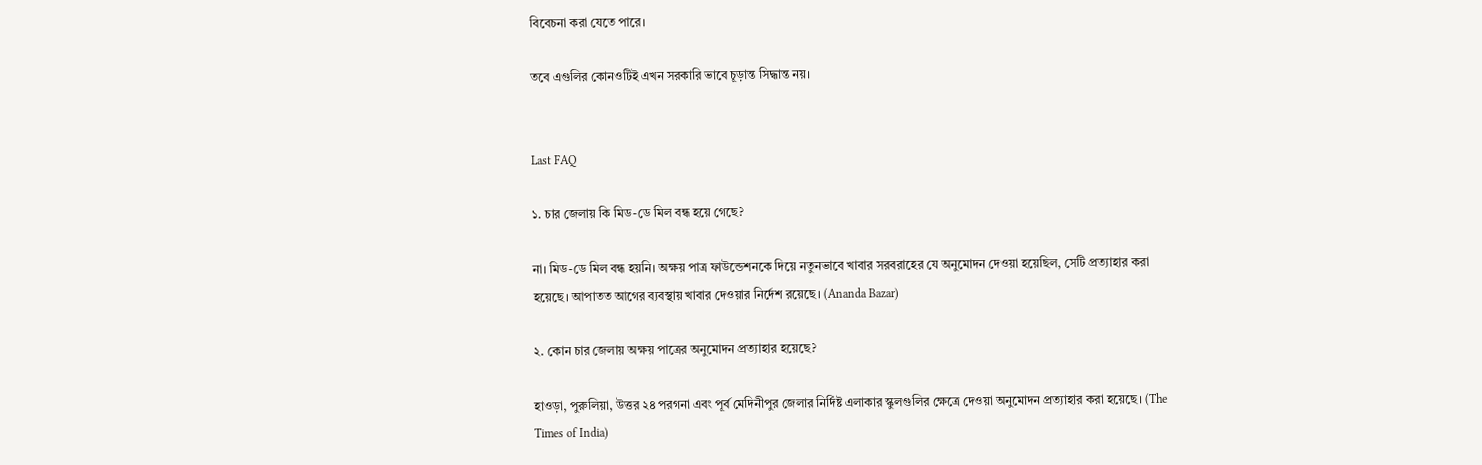বিবেচনা করা যেতে পারে।

তবে এগুলির কোনওটিই এখন সরকারি ভাবে চূড়ান্ত সিদ্ধান্ত নয়।


Last FAQ

১. চার জেলায় কি মিড-ডে মিল বন্ধ হয়ে গেছে?

না। মিড-ডে মিল বন্ধ হয়নি। অক্ষয় পাত্র ফাউন্ডেশনকে দিয়ে নতুনভাবে খাবার সরবরাহের যে অনুমোদন দেওয়া হয়েছিল, সেটি প্রত্যাহার করা হয়েছে। আপাতত আগের ব্যবস্থায় খাবার দেওয়ার নির্দেশ রয়েছে। (Ananda Bazar)

২. কোন চার জেলায় অক্ষয় পাত্রের অনুমোদন প্রত্যাহার হয়েছে?

হাওড়া, পুরুলিয়া, উত্তর ২৪ পরগনা এবং পূর্ব মেদিনীপুর জেলার নির্দিষ্ট এলাকার স্কুলগুলির ক্ষেত্রে দেওয়া অনুমোদন প্রত্যাহার করা হয়েছে। (The Times of India)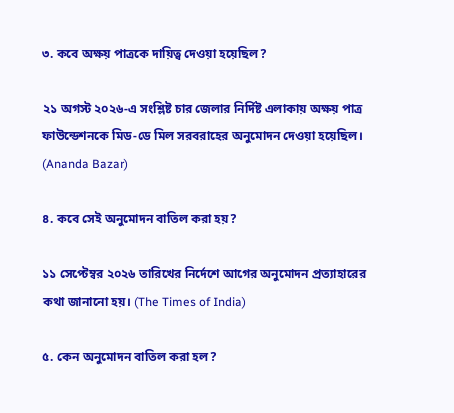৩. কবে অক্ষয় পাত্রকে দায়িত্ব দেওয়া হয়েছিল?

২১ অগস্ট ২০২৬-এ সংশ্লিষ্ট চার জেলার নির্দিষ্ট এলাকায় অক্ষয় পাত্র ফাউন্ডেশনকে মিড-ডে মিল সরবরাহের অনুমোদন দেওয়া হয়েছিল। (Ananda Bazar)

৪. কবে সেই অনুমোদন বাতিল করা হয়?

১১ সেপ্টেম্বর ২০২৬ তারিখের নির্দেশে আগের অনুমোদন প্রত্যাহারের কথা জানানো হয়। (The Times of India)

৫. কেন অনুমোদন বাতিল করা হল?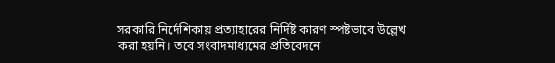সরকারি নির্দেশিকায় প্রত্যাহারের নির্দিষ্ট কারণ স্পষ্টভাবে উল্লেখ করা হয়নি। তবে সংবাদমাধ্যমের প্রতিবেদনে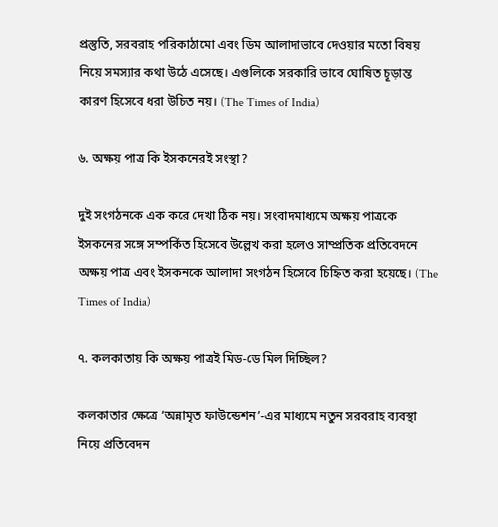প্রস্তুতি, সরবরাহ পরিকাঠামো এবং ডিম আলাদাভাবে দেওয়ার মতো বিষয় নিয়ে সমস্যার কথা উঠে এসেছে। এগুলিকে সরকারি ভাবে ঘোষিত চূড়ান্ত কারণ হিসেবে ধরা উচিত নয়। (The Times of India)

৬. অক্ষয় পাত্র কি ইসকনেরই সংস্থা?

দুই সংগঠনকে এক করে দেখা ঠিক নয়। সংবাদমাধ্যমে অক্ষয় পাত্রকে ইসকনের সঙ্গে সম্পর্কিত হিসেবে উল্লেখ করা হলেও সাম্প্রতিক প্রতিবেদনে অক্ষয় পাত্র এবং ইসকনকে আলাদা সংগঠন হিসেবে চিহ্নিত করা হয়েছে। (The Times of India)

৭. কলকাতায় কি অক্ষয় পাত্রই মিড-ডে মিল দিচ্ছিল?

কলকাতার ক্ষেত্রে ‘অন্নামৃত ফাউন্ডেশন’-এর মাধ্যমে নতুন সরবরাহ ব্যবস্থা নিয়ে প্রতিবেদন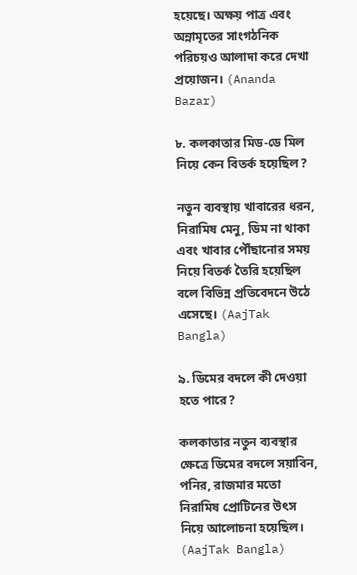হয়েছে। অক্ষয় পাত্র এবং অন্নামৃতের সাংগঠনিক পরিচয়ও আলাদা করে দেখা প্রয়োজন। (Ananda Bazar)

৮. কলকাতার মিড-ডে মিল নিয়ে কেন বিতর্ক হয়েছিল?

নতুন ব্যবস্থায় খাবারের ধরন, নিরামিষ মেনু, ডিম না থাকা এবং খাবার পৌঁছানোর সময় নিয়ে বিতর্ক তৈরি হয়েছিল বলে বিভিন্ন প্রতিবেদনে উঠে এসেছে। (AajTak Bangla)

৯. ডিমের বদলে কী দেওয়া হতে পারে?

কলকাতার নতুন ব্যবস্থার ক্ষেত্রে ডিমের বদলে সয়াবিন, পনির, রাজমার মতো নিরামিষ প্রোটিনের উৎস নিয়ে আলোচনা হয়েছিল। (AajTak Bangla)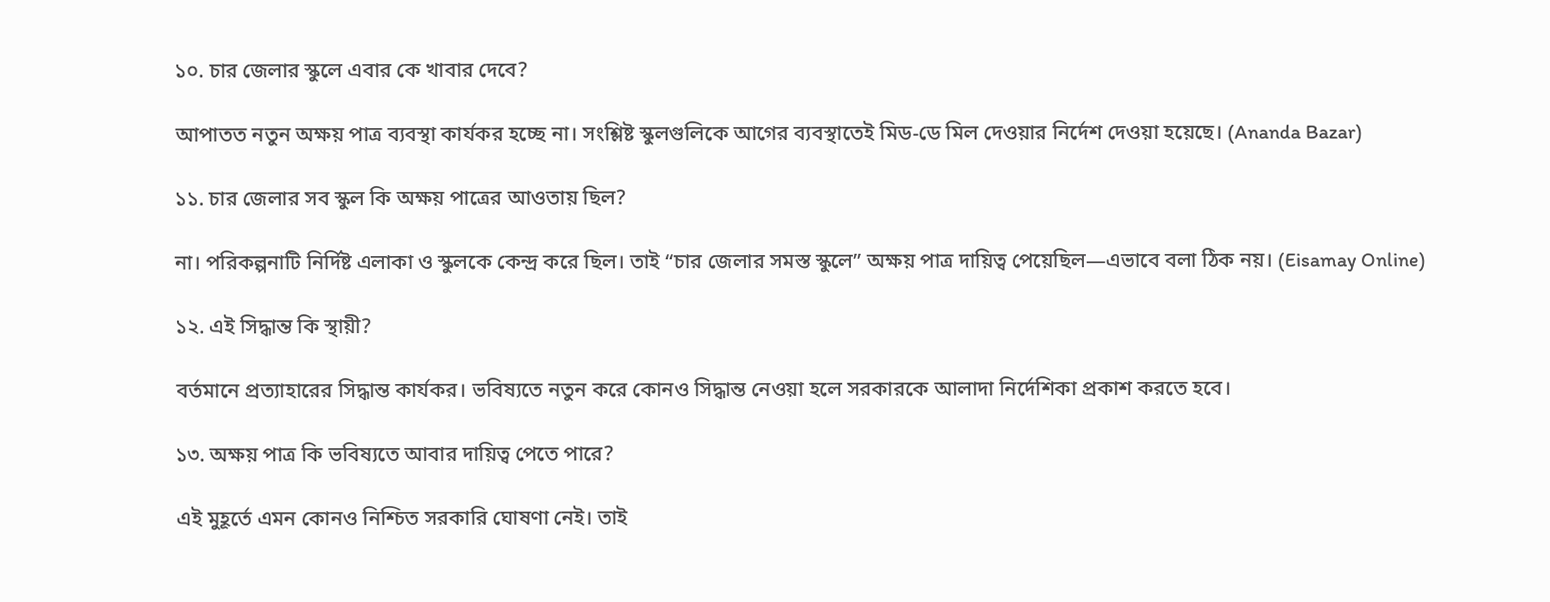১০. চার জেলার স্কুলে এবার কে খাবার দেবে?

আপাতত নতুন অক্ষয় পাত্র ব্যবস্থা কার্যকর হচ্ছে না। সংশ্লিষ্ট স্কুলগুলিকে আগের ব্যবস্থাতেই মিড-ডে মিল দেওয়ার নির্দেশ দেওয়া হয়েছে। (Ananda Bazar)

১১. চার জেলার সব স্কুল কি অক্ষয় পাত্রের আওতায় ছিল?

না। পরিকল্পনাটি নির্দিষ্ট এলাকা ও স্কুলকে কেন্দ্র করে ছিল। তাই “চার জেলার সমস্ত স্কুলে” অক্ষয় পাত্র দায়িত্ব পেয়েছিল—এভাবে বলা ঠিক নয়। (Eisamay Online)

১২. এই সিদ্ধান্ত কি স্থায়ী?

বর্তমানে প্রত্যাহারের সিদ্ধান্ত কার্যকর। ভবিষ্যতে নতুন করে কোনও সিদ্ধান্ত নেওয়া হলে সরকারকে আলাদা নির্দেশিকা প্রকাশ করতে হবে।

১৩. অক্ষয় পাত্র কি ভবিষ্যতে আবার দায়িত্ব পেতে পারে?

এই মুহূর্তে এমন কোনও নিশ্চিত সরকারি ঘোষণা নেই। তাই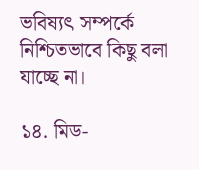ভবিষ্যৎ সম্পর্কে নিশ্চিতভাবে কিছু বলা যাচ্ছে না।

১৪. মিড-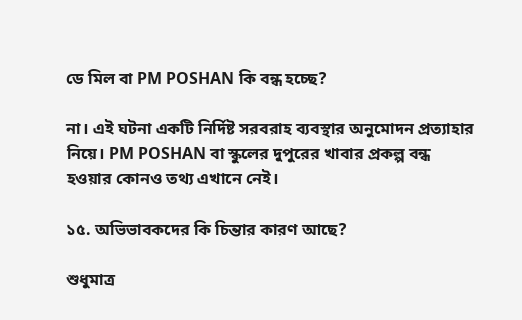ডে মিল বা PM POSHAN কি বন্ধ হচ্ছে?

না। এই ঘটনা একটি নির্দিষ্ট সরবরাহ ব্যবস্থার অনুমোদন প্রত্যাহার নিয়ে। PM POSHAN বা স্কুলের দুপুরের খাবার প্রকল্প বন্ধ হওয়ার কোনও তথ্য এখানে নেই।

১৫. অভিভাবকদের কি চিন্তার কারণ আছে?

শুধুমাত্র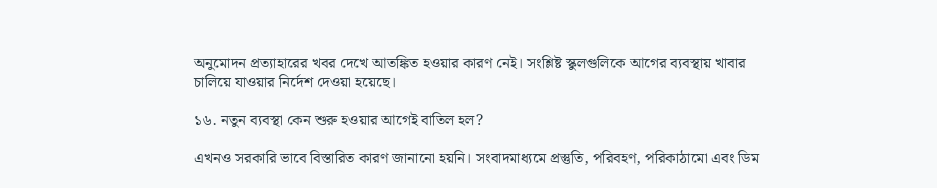অনুমোদন প্রত্যাহারের খবর দেখে আতঙ্কিত হওয়ার কারণ নেই। সংশ্লিষ্ট স্কুলগুলিকে আগের ব্যবস্থায় খাবার চালিয়ে যাওয়ার নির্দেশ দেওয়া হয়েছে।

১৬. নতুন ব্যবস্থা কেন শুরু হওয়ার আগেই বাতিল হল?

এখনও সরকারি ভাবে বিস্তারিত কারণ জানানো হয়নি। সংবাদমাধ্যমে প্রস্তুতি, পরিবহণ, পরিকাঠামো এবং ডিম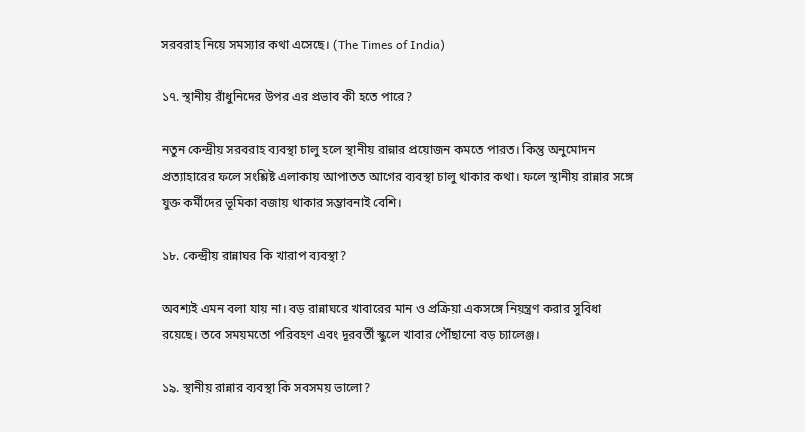সরবরাহ নিয়ে সমস্যার কথা এসেছে। (The Times of India)

১৭. স্থানীয় রাঁধুনিদের উপর এর প্রভাব কী হতে পারে?

নতুন কেন্দ্রীয় সরবরাহ ব্যবস্থা চালু হলে স্থানীয় রান্নার প্রয়োজন কমতে পারত। কিন্তু অনুমোদন প্রত্যাহারের ফলে সংশ্লিষ্ট এলাকায় আপাতত আগের ব্যবস্থা চালু থাকার কথা। ফলে স্থানীয় রান্নার সঙ্গে যুক্ত কর্মীদের ভূমিকা বজায় থাকার সম্ভাবনাই বেশি।

১৮. কেন্দ্রীয় রান্নাঘর কি খারাপ ব্যবস্থা?

অবশ্যই এমন বলা যায় না। বড় রান্নাঘরে খাবারের মান ও প্রক্রিয়া একসঙ্গে নিয়ন্ত্রণ করার সুবিধা রয়েছে। তবে সময়মতো পরিবহণ এবং দূরবর্তী স্কুলে খাবার পৌঁছানো বড় চ্যালেঞ্জ।

১৯. স্থানীয় রান্নার ব্যবস্থা কি সবসময় ভালো?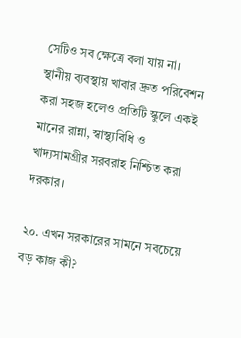সেটিও সব ক্ষেত্রে বলা যায় না। স্থানীয় ব্যবস্থায় খাবার দ্রুত পরিবেশন করা সহজ হলেও প্রতিটি স্কুলে একই মানের রান্না, স্বাস্থ্যবিধি ও খাদ্যসামগ্রীর সরবরাহ নিশ্চিত করা দরকার।

২০. এখন সরকারের সামনে সবচেয়ে বড় কাজ কী?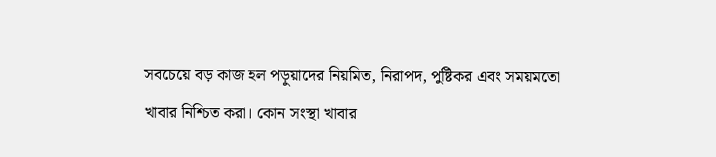সবচেয়ে বড় কাজ হল পড়ুয়াদের নিয়মিত, নিরাপদ, পুষ্টিকর এবং সময়মতো খাবার নিশ্চিত করা। কোন সংস্থা খাবার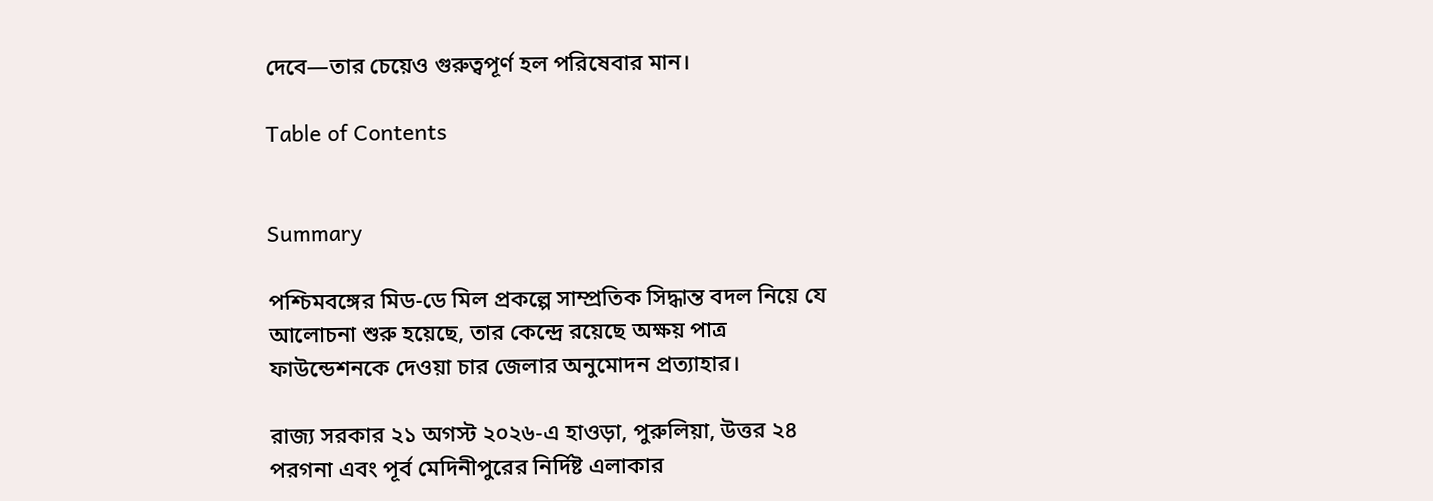দেবে—তার চেয়েও গুরুত্বপূর্ণ হল পরিষেবার মান।

Table of Contents


Summary

পশ্চিমবঙ্গের মিড-ডে মিল প্রকল্পে সাম্প্রতিক সিদ্ধান্ত বদল নিয়ে যে আলোচনা শুরু হয়েছে, তার কেন্দ্রে রয়েছে অক্ষয় পাত্র ফাউন্ডেশনকে দেওয়া চার জেলার অনুমোদন প্রত্যাহার।

রাজ্য সরকার ২১ অগস্ট ২০২৬-এ হাওড়া, পুরুলিয়া, উত্তর ২৪ পরগনা এবং পূর্ব মেদিনীপুরের নির্দিষ্ট এলাকার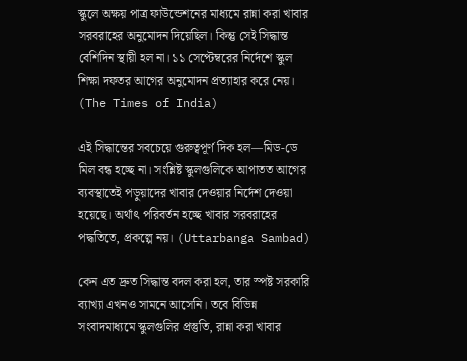স্কুলে অক্ষয় পাত্র ফাউন্ডেশনের মাধ্যমে রান্না করা খাবার সরবরাহের অনুমোদন দিয়েছিল। কিন্তু সেই সিদ্ধান্ত বেশিদিন স্থায়ী হল না। ১১ সেপ্টেম্বরের নির্দেশে স্কুল শিক্ষা দফতর আগের অনুমোদন প্রত্যাহার করে নেয়। (The Times of India)

এই সিদ্ধান্তের সবচেয়ে গুরুত্বপূর্ণ দিক হল—মিড-ডে মিল বন্ধ হচ্ছে না। সংশ্লিষ্ট স্কুলগুলিকে আপাতত আগের ব্যবস্থাতেই পড়ুয়াদের খাবার দেওয়ার নির্দেশ দেওয়া হয়েছে। অর্থাৎ পরিবর্তন হচ্ছে খাবার সরবরাহের পদ্ধতিতে, প্রকল্পে নয়। (Uttarbanga Sambad)

কেন এত দ্রুত সিদ্ধান্ত বদল করা হল, তার স্পষ্ট সরকারি ব্যাখ্যা এখনও সামনে আসেনি। তবে বিভিন্ন সংবাদমাধ্যমে স্কুলগুলির প্রস্তুতি, রান্না করা খাবার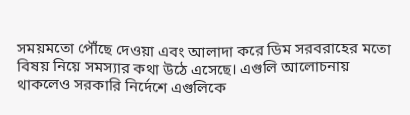সময়মতো পৌঁছে দেওয়া এবং আলাদা করে ডিম সরবরাহের মতো বিষয় নিয়ে সমস্যার কথা উঠে এসেছে। এগুলি আলোচনায় থাকলেও সরকারি নির্দেশে এগুলিকে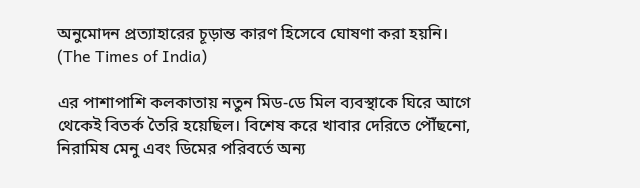অনুমোদন প্রত্যাহারের চূড়ান্ত কারণ হিসেবে ঘোষণা করা হয়নি। (The Times of India)

এর পাশাপাশি কলকাতায় নতুন মিড-ডে মিল ব্যবস্থাকে ঘিরে আগে থেকেই বিতর্ক তৈরি হয়েছিল। বিশেষ করে খাবার দেরিতে পৌঁছনো, নিরামিষ মেনু এবং ডিমের পরিবর্তে অন্য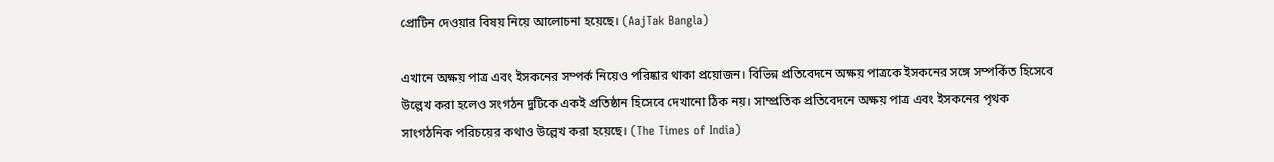প্রোটিন দেওয়ার বিষয় নিয়ে আলোচনা হয়েছে। (AajTak Bangla)

এখানে অক্ষয় পাত্র এবং ইসকনের সম্পর্ক নিয়েও পরিষ্কার থাকা প্রয়োজন। বিভিন্ন প্রতিবেদনে অক্ষয় পাত্রকে ইসকনের সঙ্গে সম্পর্কিত হিসেবে উল্লেখ করা হলেও সংগঠন দুটিকে একই প্রতিষ্ঠান হিসেবে দেখানো ঠিক নয়। সাম্প্রতিক প্রতিবেদনে অক্ষয় পাত্র এবং ইসকনের পৃথক সাংগঠনিক পরিচয়ের কথাও উল্লেখ করা হয়েছে। (The Times of India)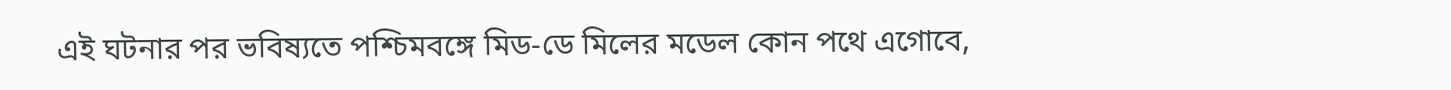এই ঘটনার পর ভবিষ্যতে পশ্চিমবঙ্গে মিড-ডে মিলের মডেল কোন পথে এগোবে,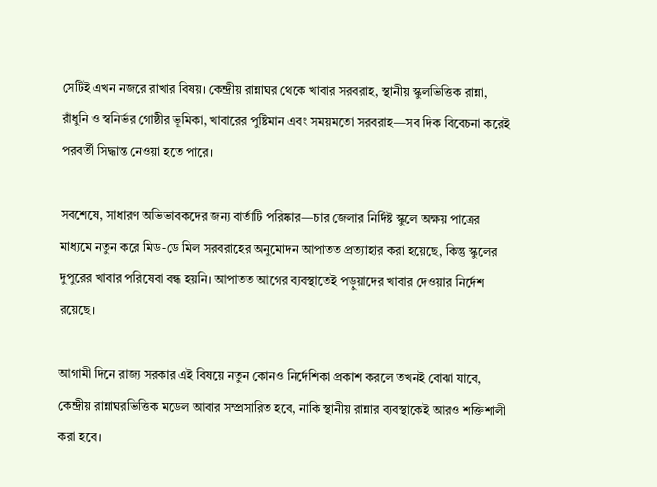সেটিই এখন নজরে রাখার বিষয়। কেন্দ্রীয় রান্নাঘর থেকে খাবার সরবরাহ, স্থানীয় স্কুলভিত্তিক রান্না, রাঁধুনি ও স্বনির্ভর গোষ্ঠীর ভূমিকা, খাবারের পুষ্টিমান এবং সময়মতো সরবরাহ—সব দিক বিবেচনা করেই পরবর্তী সিদ্ধান্ত নেওয়া হতে পারে।

সবশেষে, সাধারণ অভিভাবকদের জন্য বার্তাটি পরিষ্কার—চার জেলার নির্দিষ্ট স্কুলে অক্ষয় পাত্রের মাধ্যমে নতুন করে মিড-ডে মিল সরবরাহের অনুমোদন আপাতত প্রত্যাহার করা হয়েছে, কিন্তু স্কুলের দুপুরের খাবার পরিষেবা বন্ধ হয়নি। আপাতত আগের ব্যবস্থাতেই পড়ুয়াদের খাবার দেওয়ার নির্দেশ রয়েছে।

আগামী দিনে রাজ্য সরকার এই বিষয়ে নতুন কোনও নির্দেশিকা প্রকাশ করলে তখনই বোঝা যাবে, কেন্দ্রীয় রান্নাঘরভিত্তিক মডেল আবার সম্প্রসারিত হবে, নাকি স্থানীয় রান্নার ব্যবস্থাকেই আরও শক্তিশালী করা হবে।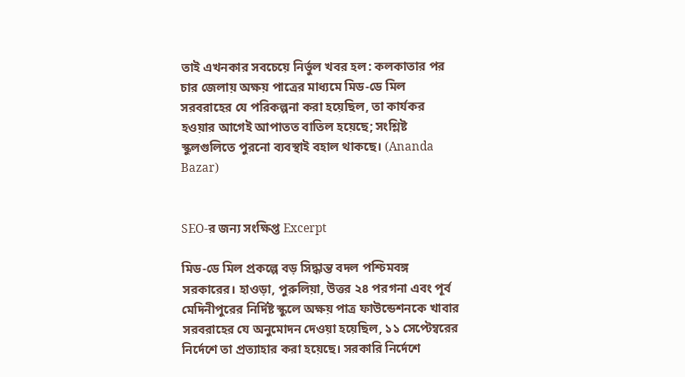তাই এখনকার সবচেয়ে নির্ভুল খবর হল: কলকাতার পর চার জেলায় অক্ষয় পাত্রের মাধ্যমে মিড-ডে মিল সরবরাহের যে পরিকল্পনা করা হয়েছিল, তা কার্যকর হওয়ার আগেই আপাতত বাতিল হয়েছে; সংশ্লিষ্ট স্কুলগুলিতে পুরনো ব্যবস্থাই বহাল থাকছে। (Ananda Bazar)


SEO-র জন্য সংক্ষিপ্ত Excerpt

মিড-ডে মিল প্রকল্পে বড় সিদ্ধান্ত বদল পশ্চিমবঙ্গ সরকারের। হাওড়া, পুরুলিয়া, উত্তর ২৪ পরগনা এবং পূর্ব মেদিনীপুরের নির্দিষ্ট স্কুলে অক্ষয় পাত্র ফাউন্ডেশনকে খাবার সরবরাহের যে অনুমোদন দেওয়া হয়েছিল, ১১ সেপ্টেম্বরের নির্দেশে তা প্রত্যাহার করা হয়েছে। সরকারি নির্দেশে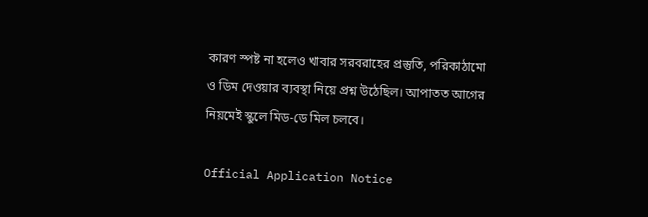কারণ স্পষ্ট না হলেও খাবার সরবরাহের প্রস্তুতি, পরিকাঠামো ও ডিম দেওয়ার ব্যবস্থা নিয়ে প্রশ্ন উঠেছিল। আপাতত আগের নিয়মেই স্কুলে মিড-ডে মিল চলবে।

Official Application Notice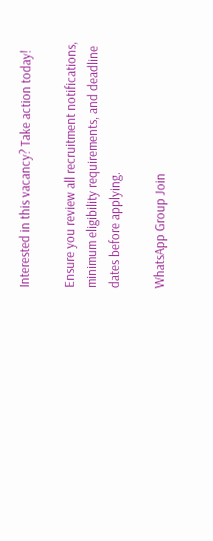Interested in this vacancy? Take action today!

Ensure you review all recruitment notifications, minimum eligibility requirements, and deadline dates before applying.

WhatsApp Group Join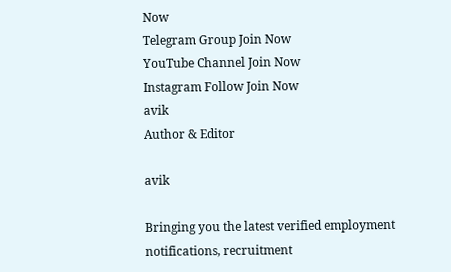Now
Telegram Group Join Now
YouTube Channel Join Now
Instagram Follow Join Now
avik
Author & Editor

avik

Bringing you the latest verified employment notifications, recruitment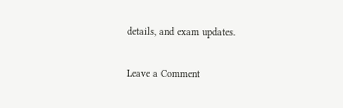details, and exam updates.

Leave a Comment